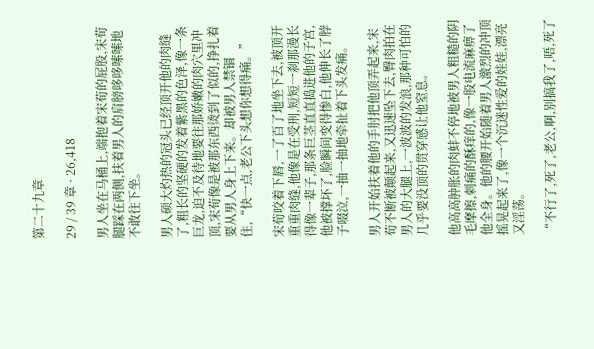第二十九章

29 / 39 章 · 26,418

男人坐在马桶上,端抱着宋荀的屁股,宋荀腿踩在两侧,扶着男人的肩膀哆哆嗦嗦地不敢往下坐。

男人硕大灼热的冠头已经顶开他的肉缝了,粗长的坚硬的发着紫黑的色泽,像一条巨龙,迫不及待地要往那娇嫩的肉穴里冲顶,宋荀像是被那东西烫到了似的,挣扎着要从男人身上下来。却被男人禁锢住,“快一点,老公下头想你想得痛。”

宋荀咬着下唇,一了百了地坐下去,被顶开重重肉缝,他像是在受刑,短短一刹那漫长得像一辈子,那条巨茎直直捣进他的子宫,他被撑坏了,脸瞬间变得惨白,他伸长了脖子啜泣,一抽一抽地牵扯着下头发痛。

男人开始扶着他的手肘把他顶弄起来,宋荀不断被颠起来,又迅速坠下去,臀肉拍在男人的大腿上,一波波的发浪,那种可怕的几乎要没顶的贯穿感让他窒息。

他高高肿胀的肉蚌不停地被男人粗糙的阴毛摩擦,刺痛的酥痒的,像一股电流麻痹了他全身。他的腰开始随着男人激烈的冲顶摇晃起来了,像一个沉迷性爱的娃娃,漂亮又淫荡。

“不行了,死了,老公,啊,别搞我了,唔,死了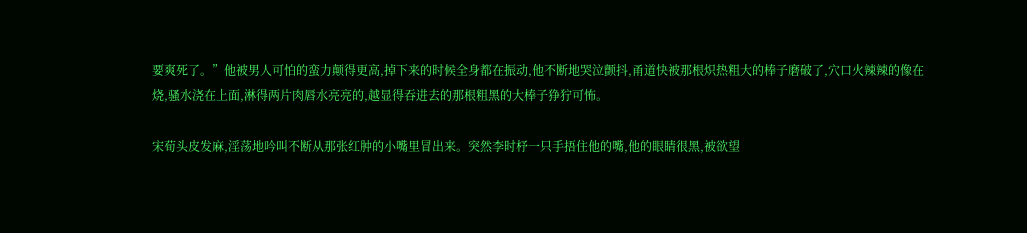要爽死了。”他被男人可怕的蛮力颠得更高,掉下来的时候全身都在振动,他不断地哭泣颤抖,甬道快被那根炽热粗大的棒子磨破了,穴口火辣辣的像在烧,骚水浇在上面,淋得两片肉唇水亮亮的,越显得吞进去的那根粗黑的大棒子狰狞可怖。

宋荀头皮发麻,淫荡地吟叫不断从那张红肿的小嘴里冒出来。突然李时杼一只手捂住他的嘴,他的眼睛很黑,被欲望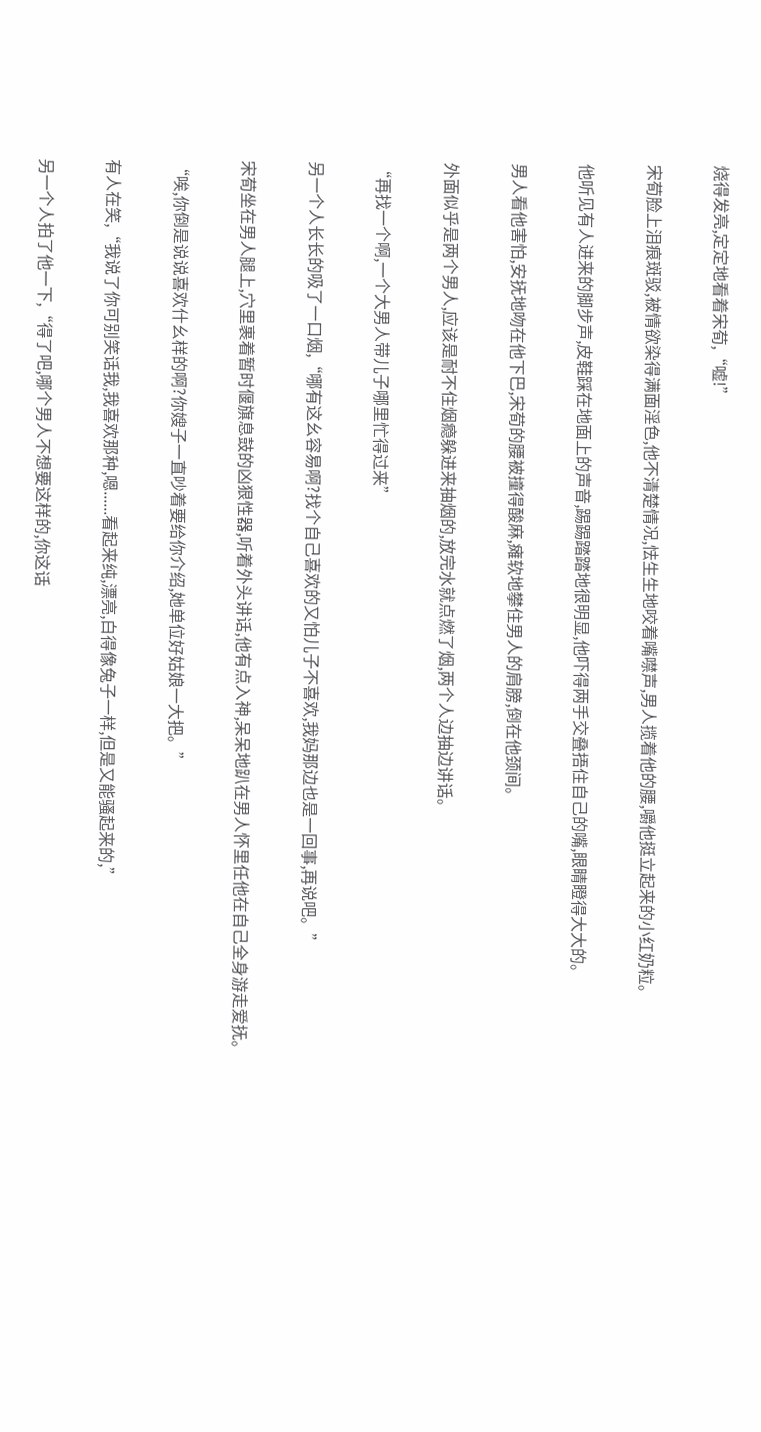烧得发亮,定定地看着宋荀,“嘘!”

宋荀脸上泪痕斑驳,被情欲染得满面淫色,他不清楚情况,怯生生地咬着嘴噤声,男人揽着他的腰,嚼他挺立起来的小红奶粒。

他听见有人进来的脚步声,皮鞋踩在地面上的声音,踢踢踏踏地很明显,他吓得两手交叠捂住自己的嘴,眼睛瞪得大大的。

男人看他害怕,安抚地吻在他下巴,宋荀的腰被撞得酸麻,瘫软地攀住男人的肩膀,倒在他颈间。

外面似乎是两个男人,应该是耐不住烟瘾躲进来抽烟的,放完水就点燃了烟,两个人边抽边讲话。

“再找一个啊,一个大男人带儿子哪里忙得过来”

另一个人长长的吸了一口烟,“哪有这幺容易啊?找个自己喜欢的又怕儿子不喜欢,我妈那边也是一回事,再说吧。”

宋荀坐在男人腿上,穴里裹着暂时偃旗息鼓的凶狠性器,听着外头讲话,他有点入神,呆呆地趴在男人怀里任他在自己全身游走爱抚。

“唉,你倒是说说喜欢什幺样的啊?你嫂子一直吵着要给你介绍,她单位好姑娘一大把。”

有人在笑,“我说了你可别笑话我,我喜欢那种,嗯......看起来纯,漂亮,白得像兔子一样,但是又能骚起来的,”

另一个人拍了他一下,“得了吧,哪个男人不想要这样的,你这话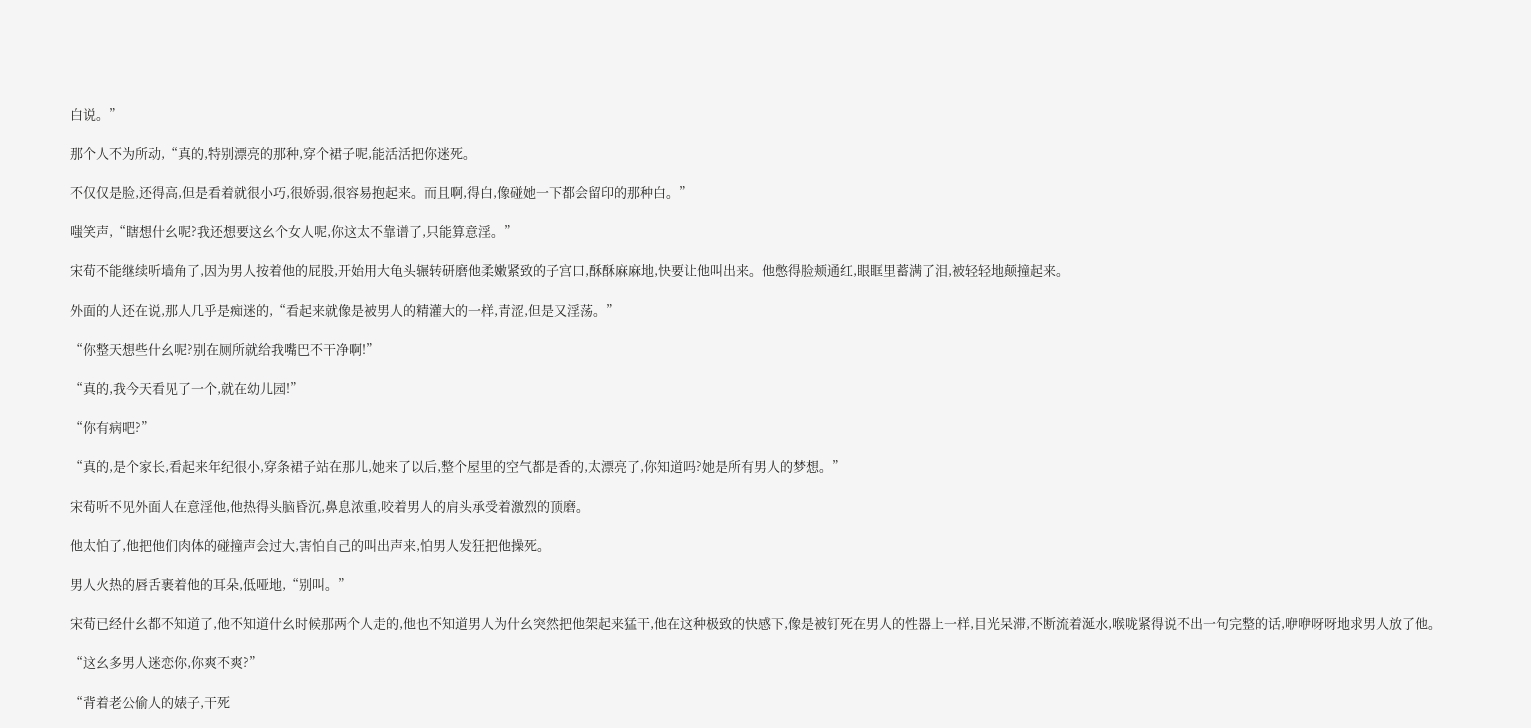白说。”

那个人不为所动,“真的,特别漂亮的那种,穿个裙子呢,能活活把你迷死。

不仅仅是脸,还得高,但是看着就很小巧,很娇弱,很容易抱起来。而且啊,得白,像碰她一下都会留印的那种白。”

嗤笑声,“瞎想什幺呢?我还想要这幺个女人呢,你这太不靠谱了,只能算意淫。”

宋荀不能继续听墙角了,因为男人按着他的屁股,开始用大龟头辗转研磨他柔嫩紧致的子宫口,酥酥麻麻地,快要让他叫出来。他憋得脸颊通红,眼眶里蓄满了泪,被轻轻地颠撞起来。

外面的人还在说,那人几乎是痴迷的,“看起来就像是被男人的精灌大的一样,青涩,但是又淫荡。”

“你整天想些什幺呢?别在厕所就给我嘴巴不干净啊!”

“真的,我今天看见了一个,就在幼儿园!”

“你有病吧?”

“真的,是个家长,看起来年纪很小,穿条裙子站在那儿,她来了以后,整个屋里的空气都是香的,太漂亮了,你知道吗?她是所有男人的梦想。”

宋荀听不见外面人在意淫他,他热得头脑昏沉,鼻息浓重,咬着男人的肩头承受着激烈的顶磨。

他太怕了,他把他们肉体的碰撞声会过大,害怕自己的叫出声来,怕男人发狂把他操死。

男人火热的唇舌裹着他的耳朵,低哑地,“别叫。”

宋荀已经什幺都不知道了,他不知道什幺时候那两个人走的,他也不知道男人为什幺突然把他架起来猛干,他在这种极致的快感下,像是被钉死在男人的性器上一样,目光呆滞,不断流着涎水,喉咙紧得说不出一句完整的话,咿咿呀呀地求男人放了他。

“这幺多男人迷恋你,你爽不爽?”

“背着老公偷人的婊子,干死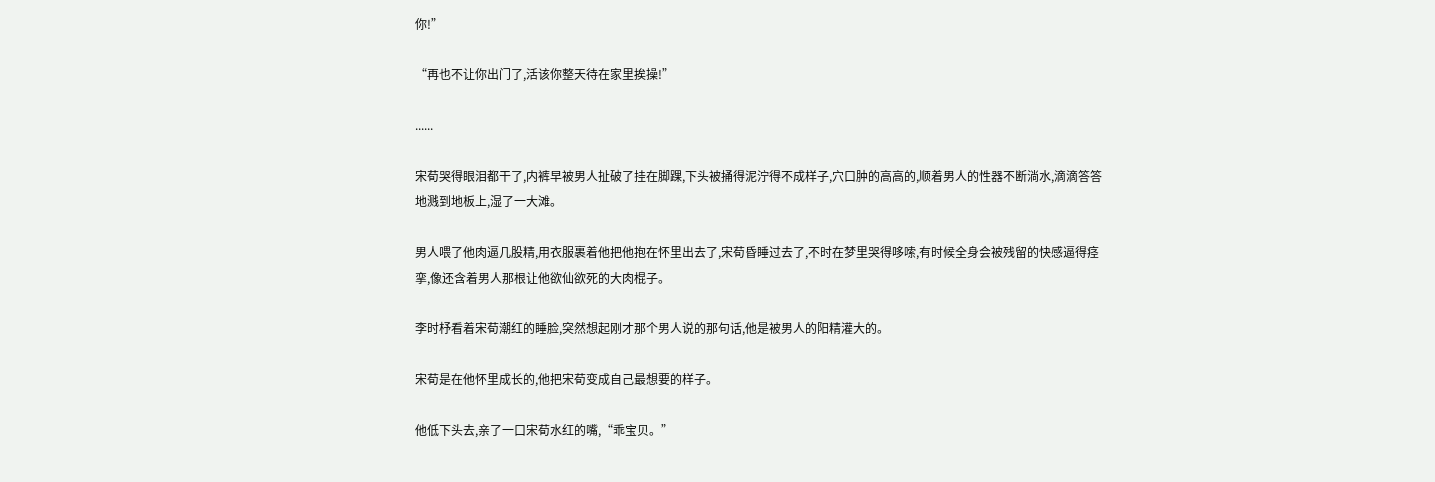你!”

“再也不让你出门了,活该你整天待在家里挨操!”

......

宋荀哭得眼泪都干了,内裤早被男人扯破了挂在脚踝,下头被捅得泥泞得不成样子,穴口肿的高高的,顺着男人的性器不断淌水,滴滴答答地溅到地板上,湿了一大滩。

男人喂了他肉逼几股精,用衣服裹着他把他抱在怀里出去了,宋荀昏睡过去了,不时在梦里哭得哆嗦,有时候全身会被残留的快感逼得痉挛,像还含着男人那根让他欲仙欲死的大肉棍子。

李时杼看着宋荀潮红的睡脸,突然想起刚才那个男人说的那句话,他是被男人的阳精灌大的。

宋荀是在他怀里成长的,他把宋荀变成自己最想要的样子。

他低下头去,亲了一口宋荀水红的嘴,“乖宝贝。”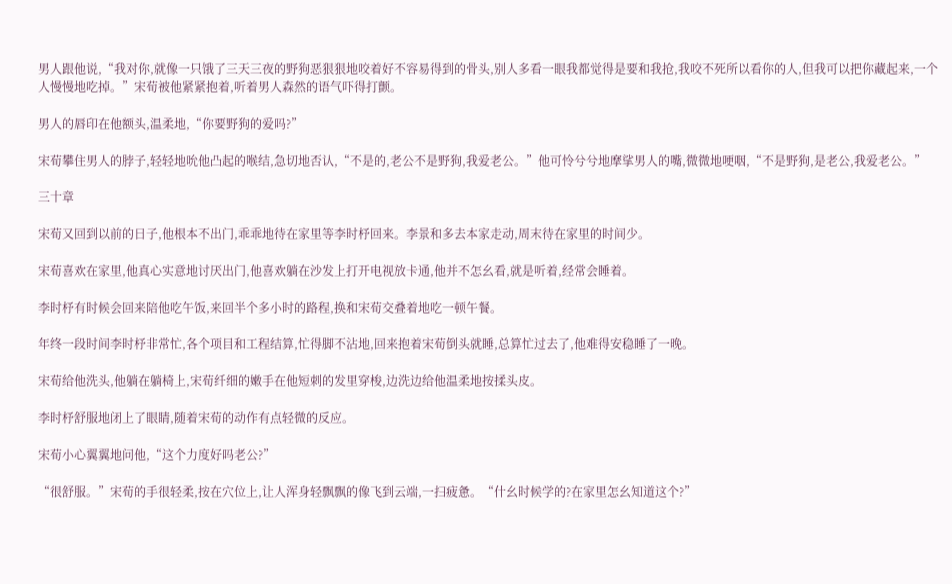男人跟他说,“我对你,就像一只饿了三天三夜的野狗恶狠狠地咬着好不容易得到的骨头,别人多看一眼我都觉得是要和我抢,我咬不死所以看你的人,但我可以把你藏起来,一个人慢慢地吃掉。”宋荀被他紧紧抱着,听着男人森然的语气吓得打颤。

男人的唇印在他额头,温柔地,“你要野狗的爱吗?”

宋荀攀住男人的脖子,轻轻地吮他凸起的喉结,急切地否认,“不是的,老公不是野狗,我爱老公。”他可怜兮兮地摩挲男人的嘴,微微地哽咽,“不是野狗,是老公,我爱老公。”

三十章

宋荀又回到以前的日子,他根本不出门,乖乖地待在家里等李时杼回来。李景和多去本家走动,周末待在家里的时间少。

宋荀喜欢在家里,他真心实意地讨厌出门,他喜欢躺在沙发上打开电视放卡通,他并不怎幺看,就是听着,经常会睡着。

李时杼有时候会回来陪他吃午饭,来回半个多小时的路程,换和宋荀交叠着地吃一顿午餐。

年终一段时间李时杼非常忙,各个项目和工程结算,忙得脚不沾地,回来抱着宋荀倒头就睡,总算忙过去了,他难得安稳睡了一晚。

宋荀给他洗头,他躺在躺椅上,宋荀纤细的嫩手在他短刺的发里穿梭,边洗边给他温柔地按揉头皮。

李时杼舒服地闭上了眼睛,随着宋荀的动作有点轻微的反应。

宋荀小心翼翼地问他,“这个力度好吗老公?”

“很舒服。”宋荀的手很轻柔,按在穴位上,让人浑身轻飘飘的像飞到云端,一扫疲惫。“什幺时候学的?在家里怎幺知道这个?”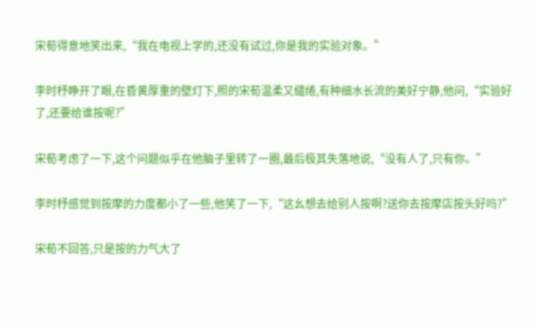宋荀得意地笑出来,“我在电视上学的,还没有试过,你是我的实验对象。”

李时杼睁开了眼,在昏黄厚重的壁灯下,照的宋荀温柔又缱绻,有种细水长流的美好宁静,他问,“实验好了,还要给谁按呢?”

宋荀考虑了一下,这个问题似乎在他脑子里转了一圈,最后极其失落地说,“没有人了,只有你。”

李时杼感觉到按摩的力度都小了一些,他笑了一下,“这幺想去给别人按啊?送你去按摩店按头好吗?”

宋荀不回答,只是按的力气大了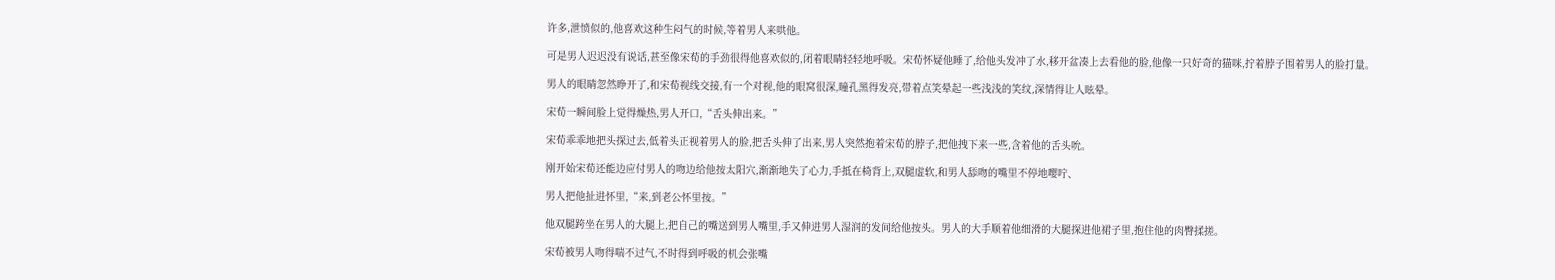许多,泄愤似的,他喜欢这种生闷气的时候,等着男人来哄他。

可是男人迟迟没有说话,甚至像宋荀的手劲很得他喜欢似的,闭着眼睛轻轻地呼吸。宋荀怀疑他睡了,给他头发冲了水,移开盆凑上去看他的脸,他像一只好奇的猫咪,拧着脖子围着男人的脸打量。

男人的眼睛忽然睁开了,和宋荀视线交接,有一个对视,他的眼窝很深,瞳孔黑得发亮,带着点笑晕起一些浅浅的笑纹,深情得让人眩晕。

宋荀一瞬间脸上觉得燥热,男人开口,“舌头伸出来。”

宋荀乖乖地把头探过去,低着头正视着男人的脸,把舌头伸了出来,男人突然抱着宋荀的脖子,把他拽下来一些,含着他的舌头吮。

刚开始宋荀还能边应付男人的吻边给他按太阳穴,渐渐地失了心力,手抵在椅背上,双腿虚软,和男人舔吻的嘴里不停地嘤咛、

男人把他扯进怀里,“来,到老公怀里按。”

他双腿跨坐在男人的大腿上,把自己的嘴送到男人嘴里,手又伸进男人湿润的发间给他按头。男人的大手顺着他细滑的大腿探进他裙子里,抱住他的肉臀揉搓。

宋荀被男人吻得喘不过气,不时得到呼吸的机会张嘴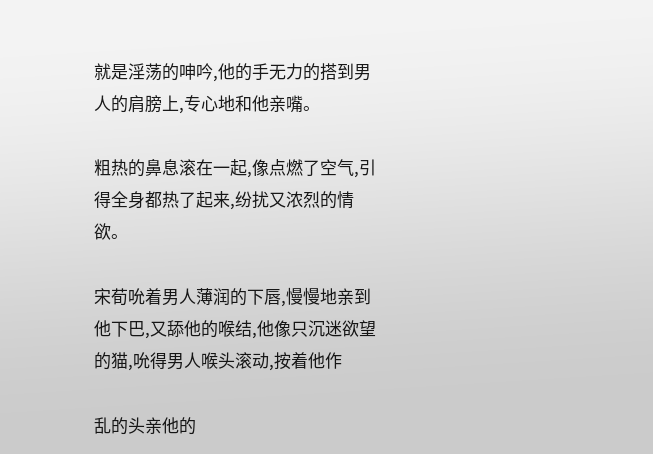就是淫荡的呻吟,他的手无力的搭到男人的肩膀上,专心地和他亲嘴。

粗热的鼻息滚在一起,像点燃了空气,引得全身都热了起来,纷扰又浓烈的情欲。

宋荀吮着男人薄润的下唇,慢慢地亲到他下巴,又舔他的喉结,他像只沉迷欲望的猫,吮得男人喉头滚动,按着他作

乱的头亲他的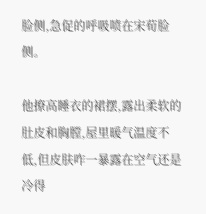脸侧,急促的呼吸喷在宋荀脸侧。

他撩高睡衣的裙摆,露出柔软的肚皮和胸膛,屋里暖气温度不低,但皮肤咋一暴露在空气还是冷得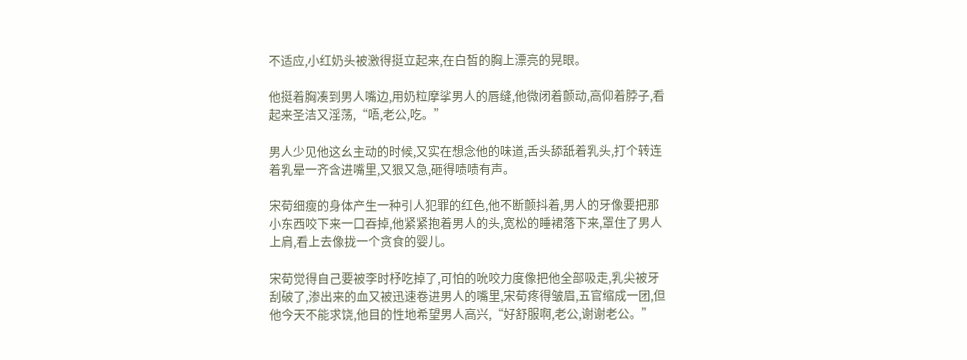不适应,小红奶头被激得挺立起来,在白皙的胸上漂亮的晃眼。

他挺着胸凑到男人嘴边,用奶粒摩挲男人的唇缝,他微闭着颤动,高仰着脖子,看起来圣洁又淫荡,“唔,老公,吃。”

男人少见他这幺主动的时候,又实在想念他的味道,舌头舔舐着乳头,打个转连着乳晕一齐含进嘴里,又狠又急,砸得啧啧有声。

宋荀细瘦的身体产生一种引人犯罪的红色,他不断颤抖着,男人的牙像要把那小东西咬下来一口吞掉,他紧紧抱着男人的头,宽松的睡裙落下来,罩住了男人上肩,看上去像拢一个贪食的婴儿。

宋荀觉得自己要被李时杼吃掉了,可怕的吮咬力度像把他全部吸走,乳尖被牙刮破了,渗出来的血又被迅速卷进男人的嘴里,宋荀疼得皱眉,五官缩成一团,但他今天不能求饶,他目的性地希望男人高兴,“好舒服啊,老公,谢谢老公。”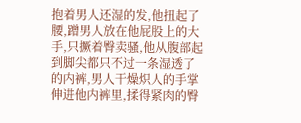抱着男人还湿的发,他扭起了腰,蹭男人放在他屁股上的大手,只撅着臀卖骚,他从腹部起到脚尖都只不过一条湿透了的内裤,男人干燥炽人的手掌伸进他内裤里,揉得紧肉的臀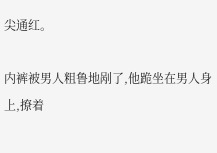尖通红。

内裤被男人粗鲁地剐了,他跪坐在男人身上,撩着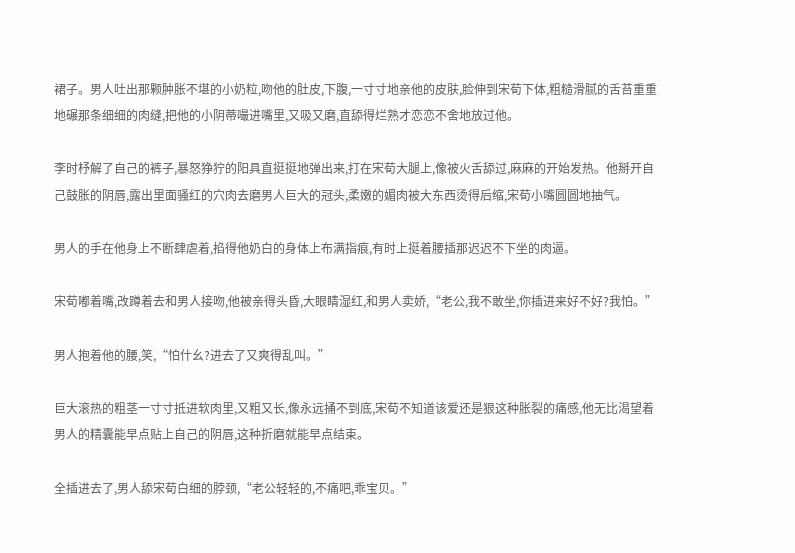裙子。男人吐出那颗肿胀不堪的小奶粒,吻他的肚皮,下腹,一寸寸地亲他的皮肤,脸伸到宋荀下体,粗糙滑腻的舌苔重重地碾那条细细的肉缝,把他的小阴蒂嘬进嘴里,又吸又磨,直舔得烂熟才恋恋不舍地放过他。

李时杼解了自己的裤子,暴怒狰狞的阳具直挺挺地弹出来,打在宋荀大腿上,像被火舌舔过,麻麻的开始发热。他掰开自己鼓胀的阴唇,露出里面骚红的穴肉去磨男人巨大的冠头,柔嫩的媚肉被大东西烫得后缩,宋荀小嘴圆圆地抽气。

男人的手在他身上不断肆虐着,掐得他奶白的身体上布满指痕,有时上挺着腰插那迟迟不下坐的肉逼。

宋荀嘟着嘴,改蹲着去和男人接吻,他被亲得头昏,大眼睛湿红,和男人卖娇,“老公,我不敢坐,你插进来好不好?我怕。”

男人抱着他的腰,笑,“怕什幺?进去了又爽得乱叫。”

巨大滚热的粗茎一寸寸抵进软肉里,又粗又长,像永远捅不到底,宋荀不知道该爱还是狠这种胀裂的痛感,他无比渴望着男人的精囊能早点贴上自己的阴唇,这种折磨就能早点结束。

全插进去了,男人舔宋荀白细的脖颈,“老公轻轻的,不痛吧,乖宝贝。”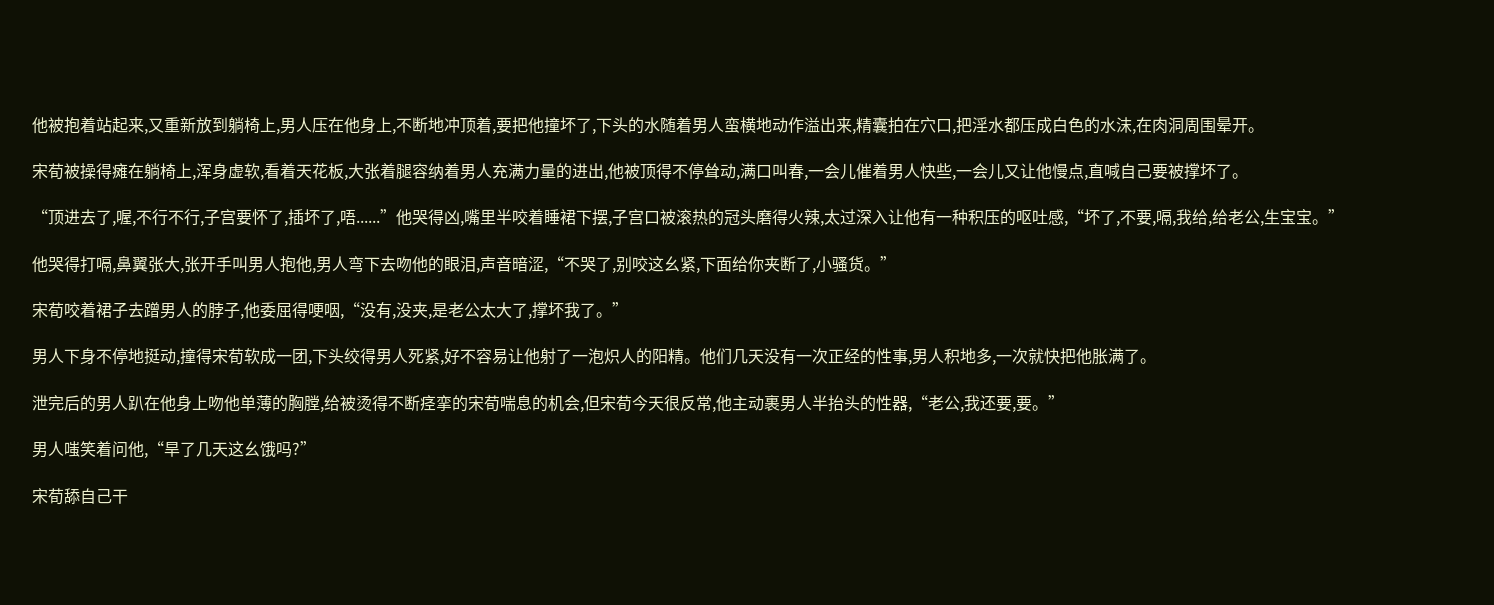他被抱着站起来,又重新放到躺椅上,男人压在他身上,不断地冲顶着,要把他撞坏了,下头的水随着男人蛮横地动作溢出来,精囊拍在穴口,把淫水都压成白色的水沫,在肉洞周围晕开。

宋荀被操得瘫在躺椅上,浑身虚软,看着天花板,大张着腿容纳着男人充满力量的进出,他被顶得不停耸动,满口叫春,一会儿催着男人快些,一会儿又让他慢点,直喊自己要被撑坏了。

“顶进去了,喔,不行不行,子宫要怀了,插坏了,唔......”他哭得凶,嘴里半咬着睡裙下摆,子宫口被滚热的冠头磨得火辣,太过深入让他有一种积压的呕吐感,“坏了,不要,嗝,我给,给老公,生宝宝。”

他哭得打嗝,鼻翼张大,张开手叫男人抱他,男人弯下去吻他的眼泪,声音暗涩,“不哭了,别咬这幺紧,下面给你夹断了,小骚货。”

宋荀咬着裙子去蹭男人的脖子,他委屈得哽咽,“没有,没夹,是老公太大了,撑坏我了。”

男人下身不停地挺动,撞得宋荀软成一团,下头绞得男人死紧,好不容易让他射了一泡炽人的阳精。他们几天没有一次正经的性事,男人积地多,一次就快把他胀满了。

泄完后的男人趴在他身上吻他单薄的胸膛,给被烫得不断痉挛的宋荀喘息的机会,但宋荀今天很反常,他主动裹男人半抬头的性器,“老公,我还要,要。”

男人嗤笑着问他,“旱了几天这幺饿吗?”

宋荀舔自己干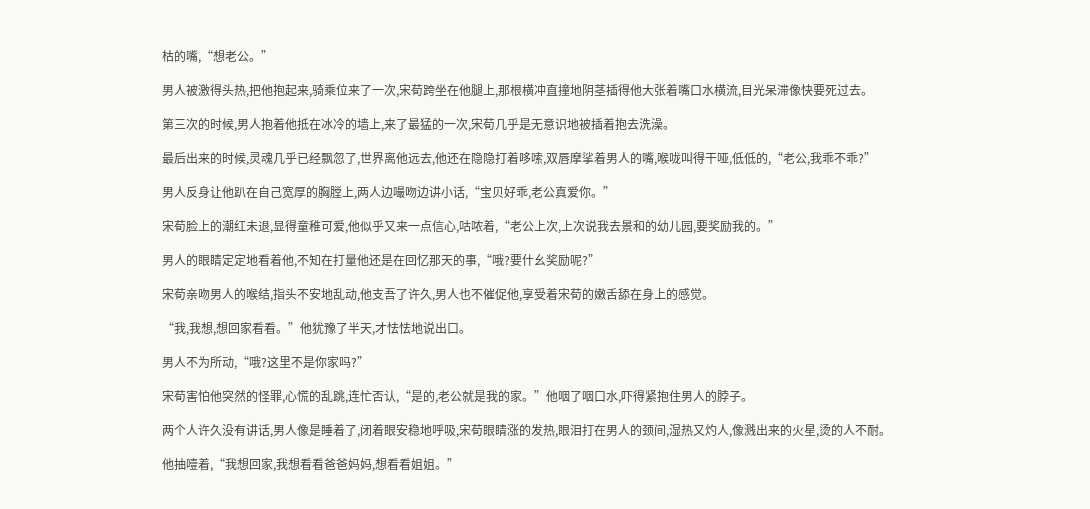枯的嘴,“想老公。”

男人被激得头热,把他抱起来,骑乘位来了一次,宋荀跨坐在他腿上,那根横冲直撞地阴茎插得他大张着嘴口水横流,目光呆滞像快要死过去。

第三次的时候,男人抱着他抵在冰冷的墙上,来了最猛的一次,宋荀几乎是无意识地被插着抱去洗澡。

最后出来的时候,灵魂几乎已经飘忽了,世界离他远去,他还在隐隐打着哆嗦,双唇摩挲着男人的嘴,喉咙叫得干哑,低低的,“老公,我乖不乖?”

男人反身让他趴在自己宽厚的胸膛上,两人边嘬吻边讲小话,“宝贝好乖,老公真爱你。”

宋荀脸上的潮红未退,显得童稚可爱,他似乎又来一点信心,咕哝着,“老公上次,上次说我去景和的幼儿园,要奖励我的。”

男人的眼睛定定地看着他,不知在打量他还是在回忆那天的事,“哦?要什幺奖励呢?”

宋荀亲吻男人的喉结,指头不安地乱动,他支吾了许久,男人也不催促他,享受着宋荀的嫩舌舔在身上的感觉。

“我,我想,想回家看看。”他犹豫了半天,才怯怯地说出口。

男人不为所动,“哦?这里不是你家吗?”

宋荀害怕他突然的怪罪,心慌的乱跳,连忙否认,“是的,老公就是我的家。”他咽了咽口水,吓得紧抱住男人的脖子。

两个人许久没有讲话,男人像是睡着了,闭着眼安稳地呼吸,宋荀眼睛涨的发热,眼泪打在男人的颈间,湿热又灼人,像溅出来的火星,烫的人不耐。

他抽噎着,“我想回家,我想看看爸爸妈妈,想看看姐姐。”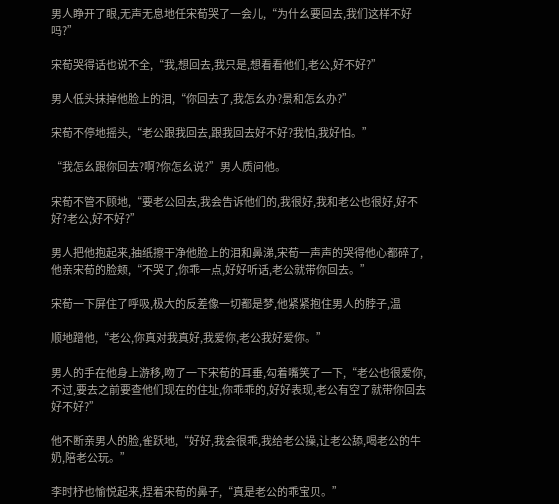男人睁开了眼,无声无息地任宋荀哭了一会儿,“为什幺要回去,我们这样不好吗?”

宋荀哭得话也说不全,“我,想回去,我只是,想看看他们,老公,好不好?”

男人低头抹掉他脸上的泪,“你回去了,我怎幺办?景和怎幺办?”

宋荀不停地摇头,“老公跟我回去,跟我回去好不好?我怕,我好怕。”

“我怎幺跟你回去?啊?你怎幺说?”男人质问他。

宋荀不管不顾地,“要老公回去,我会告诉他们的,我很好,我和老公也很好,好不好?老公,好不好?”

男人把他抱起来,抽纸擦干净他脸上的泪和鼻涕,宋荀一声声的哭得他心都碎了,他亲宋荀的脸颊,“不哭了,你乖一点,好好听话,老公就带你回去。”

宋荀一下屏住了呼吸,极大的反差像一切都是梦,他紧紧抱住男人的脖子,温

顺地蹭他,“老公,你真对我真好,我爱你,老公我好爱你。”

男人的手在他身上游移,吻了一下宋荀的耳垂,勾着嘴笑了一下,“老公也很爱你,不过,要去之前要查他们现在的住址,你乖乖的,好好表现,老公有空了就带你回去好不好?”

他不断亲男人的脸,雀跃地,“好好,我会很乖,我给老公操,让老公舔,喝老公的牛奶,陪老公玩。”

李时杼也愉悦起来,捏着宋荀的鼻子,“真是老公的乖宝贝。”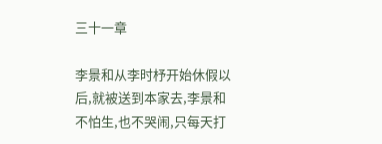三十一章

李景和从李时杼开始休假以后,就被送到本家去,李景和不怕生,也不哭闹,只每天打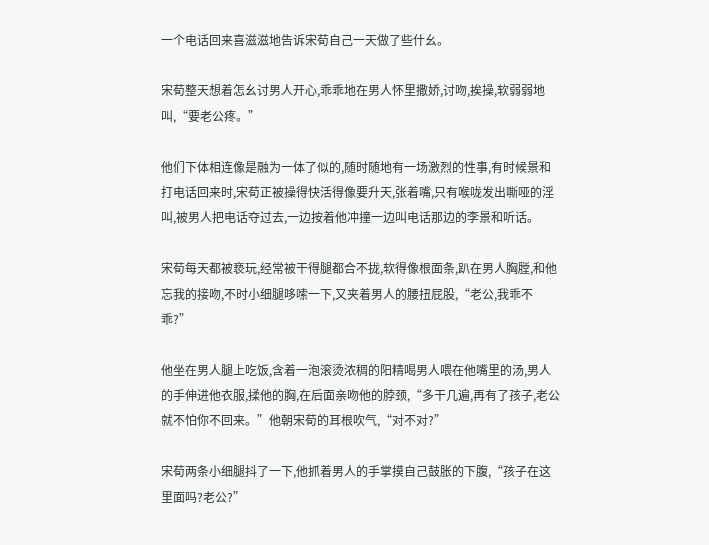一个电话回来喜滋滋地告诉宋荀自己一天做了些什幺。

宋荀整天想着怎幺讨男人开心,乖乖地在男人怀里撒娇,讨吻,挨操,软弱弱地叫,“要老公疼。”

他们下体相连像是融为一体了似的,随时随地有一场激烈的性事,有时候景和打电话回来时,宋荀正被操得快活得像要升天,张着嘴,只有喉咙发出嘶哑的淫叫,被男人把电话夺过去,一边按着他冲撞一边叫电话那边的李景和听话。

宋荀每天都被亵玩,经常被干得腿都合不拢,软得像根面条,趴在男人胸膛,和他忘我的接吻,不时小细腿哆嗦一下,又夹着男人的腰扭屁股,“老公,我乖不乖?”

他坐在男人腿上吃饭,含着一泡滚烫浓稠的阳精喝男人喂在他嘴里的汤,男人的手伸进他衣服,揉他的胸,在后面亲吻他的脖颈,“多干几遍,再有了孩子,老公就不怕你不回来。”他朝宋荀的耳根吹气,“对不对?”

宋荀两条小细腿抖了一下,他抓着男人的手掌摸自己鼓胀的下腹,“孩子在这里面吗?老公?”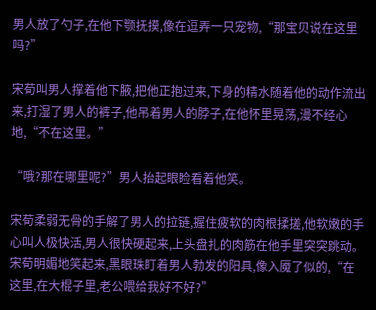男人放了勺子,在他下颚抚摸,像在逗弄一只宠物,“那宝贝说在这里吗?”

宋荀叫男人撑着他下腋,把他正抱过来,下身的精水随着他的动作流出来,打湿了男人的裤子,他吊着男人的脖子,在他怀里晃荡,漫不经心地,“不在这里。”

“哦?那在哪里呢?”男人抬起眼睑看着他笑。

宋荀柔弱无骨的手解了男人的拉链,握住疲软的肉根揉搓,他软嫩的手心叫人极快活,男人很快硬起来,上头盘扎的肉筋在他手里突突跳动。宋荀明媚地笑起来,黑眼珠盯着男人勃发的阳具,像入魇了似的,“在这里,在大棍子里,老公喂给我好不好?”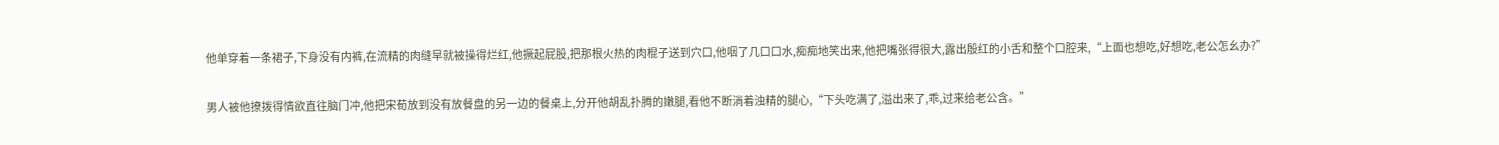他单穿着一条裙子,下身没有内裤,在流精的肉缝早就被操得烂红,他撅起屁股,把那根火热的肉棍子送到穴口,他咽了几口口水,痴痴地笑出来,他把嘴张得很大,露出殷红的小舌和整个口腔来,“上面也想吃,好想吃,老公怎幺办?”

男人被他撩拨得情欲直往脑门冲,他把宋荀放到没有放餐盘的另一边的餐桌上,分开他胡乱扑腾的嫩腿,看他不断淌着浊精的腿心,“下头吃满了,溢出来了,乖,过来给老公含。”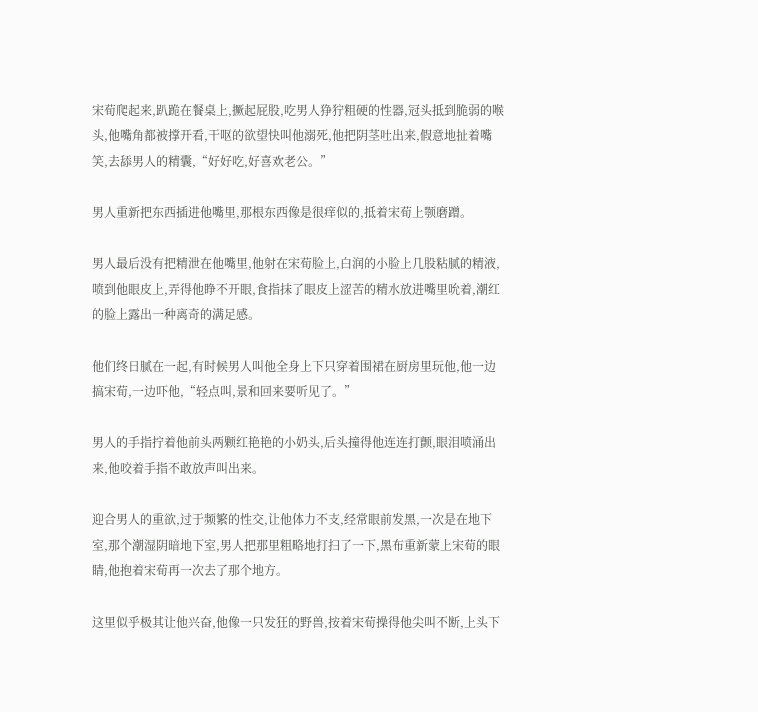宋荀爬起来,趴跪在餐桌上,撅起屁股,吃男人狰狞粗硬的性器,冠头抵到脆弱的喉头,他嘴角都被撑开看,干呕的欲望快叫他溺死,他把阴茎吐出来,假意地扯着嘴笑,去舔男人的精囊,“好好吃,好喜欢老公。”

男人重新把东西插进他嘴里,那根东西像是很痒似的,抵着宋荀上颚磨蹭。

男人最后没有把精泄在他嘴里,他射在宋荀脸上,白润的小脸上几股粘腻的精液,喷到他眼皮上,弄得他睁不开眼,食指抹了眼皮上涩苦的精水放进嘴里吮着,潮红的脸上露出一种离奇的满足感。

他们终日腻在一起,有时候男人叫他全身上下只穿着围裙在厨房里玩他,他一边搞宋荀,一边吓他,“轻点叫,景和回来要听见了。”

男人的手指拧着他前头两颗红艳艳的小奶头,后头撞得他连连打颤,眼泪喷涌出来,他咬着手指不敢放声叫出来。

迎合男人的重欲,过于频繁的性交,让他体力不支,经常眼前发黑,一次是在地下室,那个潮湿阴暗地下室,男人把那里粗略地打扫了一下,黑布重新蒙上宋荀的眼睛,他抱着宋荀再一次去了那个地方。

这里似乎极其让他兴奋,他像一只发狂的野兽,按着宋荀操得他尖叫不断,上头下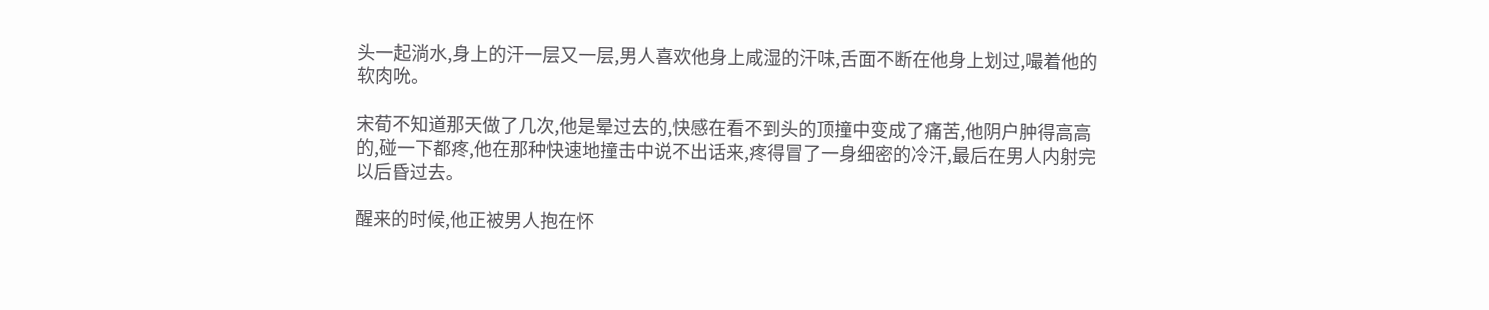头一起淌水,身上的汗一层又一层,男人喜欢他身上咸湿的汗味,舌面不断在他身上划过,嘬着他的软肉吮。

宋荀不知道那天做了几次,他是晕过去的,快感在看不到头的顶撞中变成了痛苦,他阴户肿得高高的,碰一下都疼,他在那种快速地撞击中说不出话来,疼得冒了一身细密的冷汗,最后在男人内射完以后昏过去。

醒来的时候,他正被男人抱在怀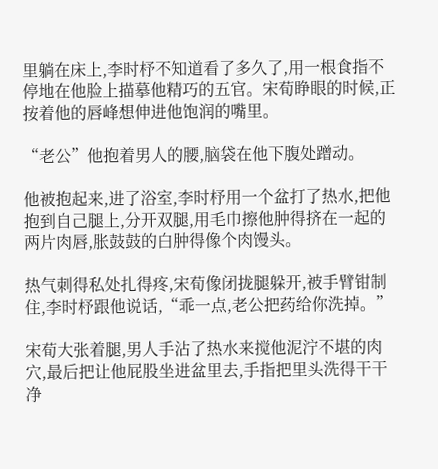里躺在床上,李时杼不知道看了多久了,用一根食指不停地在他脸上描摹他精巧的五官。宋荀睁眼的时候,正按着他的唇峰想伸进他饱润的嘴里。

“老公”他抱着男人的腰,脑袋在他下腹处蹭动。

他被抱起来,进了浴室,李时杼用一个盆打了热水,把他抱到自己腿上,分开双腿,用毛巾擦他肿得挤在一起的两片肉唇,胀鼓鼓的白肿得像个肉馒头。

热气刺得私处扎得疼,宋荀像闭拢腿躲开,被手臂钳制住,李时杼跟他说话,“乖一点,老公把药给你洗掉。”

宋荀大张着腿,男人手沾了热水来搅他泥泞不堪的肉穴,最后把让他屁股坐进盆里去,手指把里头洗得干干净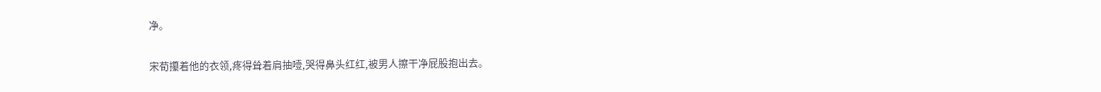净。

宋荀攥着他的衣领,疼得耸着肩抽噎,哭得鼻头红红,被男人擦干净屁股抱出去。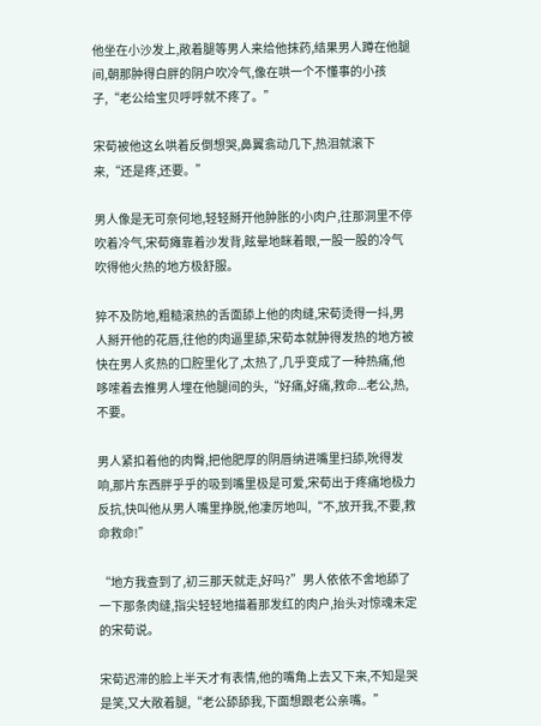他坐在小沙发上,敞着腿等男人来给他抹药,结果男人蹲在他腿间,朝那肿得白胖的阴户吹冷气,像在哄一个不懂事的小孩子,“老公给宝贝呼呼就不疼了。”

宋荀被他这幺哄着反倒想哭,鼻翼翕动几下,热泪就滚下来,“还是疼,还要。”

男人像是无可奈何地,轻轻掰开他肿胀的小肉户,往那洞里不停吹着冷气,宋荀瘫靠着沙发背,眩晕地眯着眼,一股一股的冷气吹得他火热的地方极舒服。

猝不及防地,粗糙滚热的舌面舔上他的肉缝,宋荀烫得一抖,男人掰开他的花唇,往他的肉逼里舔,宋荀本就肿得发热的地方被快在男人炙热的口腔里化了,太热了,几乎变成了一种热痛,他哆嗦着去推男人埋在他腿间的头,“好痛,好痛,救命...老公,热,不要。

男人紧扣着他的肉臀,把他肥厚的阴唇纳进嘴里扫舔,吮得发响,那片东西胖乎乎的吸到嘴里极是可爱,宋荀出于疼痛地极力反抗,快叫他从男人嘴里挣脱,他凄厉地叫,“不,放开我,不要,救命救命!”

“地方我查到了,初三那天就走,好吗?”男人依依不舍地舔了一下那条肉缝,指尖轻轻地描着那发红的肉户,抬头对惊魂未定的宋荀说。

宋荀迟滞的脸上半天才有表情,他的嘴角上去又下来,不知是哭是笑,又大敞着腿,“老公舔舔我,下面想跟老公亲嘴。”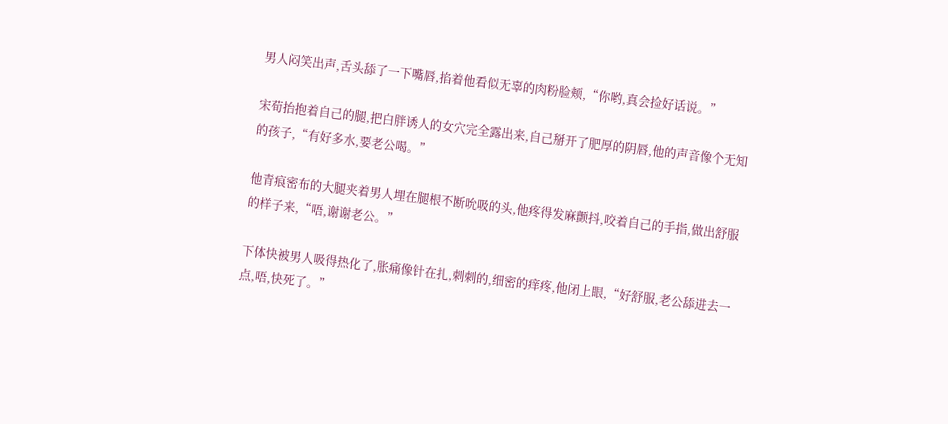男人闷笑出声,舌头舔了一下嘴唇,掐着他看似无辜的肉粉脸颊,“你哟,真会捡好话说。”

宋荀抬抱着自己的腿,把白胖诱人的女穴完全露出来,自己掰开了肥厚的阴唇,他的声音像个无知的孩子,“有好多水,要老公喝。”

他青痕密布的大腿夹着男人埋在腿根不断吮吸的头,他疼得发麻颤抖,咬着自己的手指,做出舒服的样子来,“唔,谢谢老公。”

下体快被男人吸得热化了,胀痛像针在扎,刺刺的,细密的痒疼,他闭上眼,“好舒服,老公舔进去一点,唔,快死了。”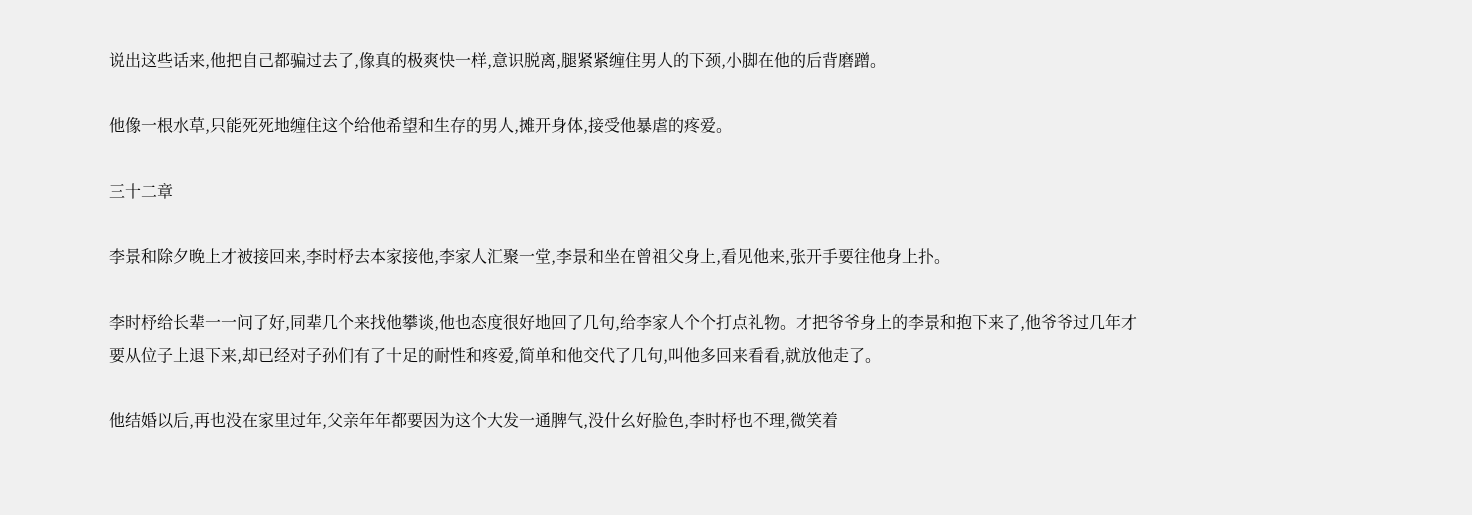说出这些话来,他把自己都骗过去了,像真的极爽快一样,意识脱离,腿紧紧缠住男人的下颈,小脚在他的后背磨蹭。

他像一根水草,只能死死地缠住这个给他希望和生存的男人,摊开身体,接受他暴虐的疼爱。

三十二章

李景和除夕晚上才被接回来,李时杼去本家接他,李家人汇聚一堂,李景和坐在曾祖父身上,看见他来,张开手要往他身上扑。

李时杼给长辈一一问了好,同辈几个来找他攀谈,他也态度很好地回了几句,给李家人个个打点礼物。才把爷爷身上的李景和抱下来了,他爷爷过几年才要从位子上退下来,却已经对子孙们有了十足的耐性和疼爱,简单和他交代了几句,叫他多回来看看,就放他走了。

他结婚以后,再也没在家里过年,父亲年年都要因为这个大发一通脾气,没什幺好脸色,李时杼也不理,微笑着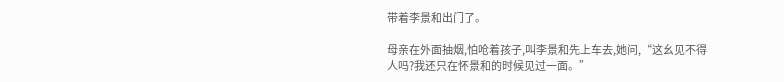带着李景和出门了。

母亲在外面抽烟,怕呛着孩子,叫李景和先上车去,她问,“这幺见不得人吗?我还只在怀景和的时候见过一面。”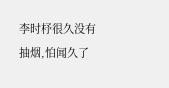李时杼很久没有抽烟,怕闻久了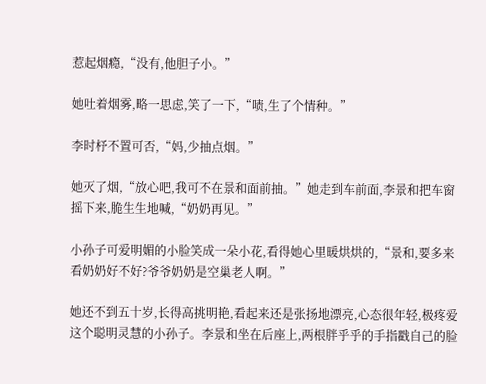惹起烟瘾,“没有,他胆子小。”

她吐着烟雾,略一思虑,笑了一下,“啧,生了个情种。”

李时杼不置可否,“妈,少抽点烟。”

她灭了烟,“放心吧,我可不在景和面前抽。”她走到车前面,李景和把车窗摇下来,脆生生地喊,“奶奶再见。”

小孙子可爱明媚的小脸笑成一朵小花,看得她心里暖烘烘的,“景和,要多来看奶奶好不好?爷爷奶奶是空巢老人啊。”

她还不到五十岁,长得高挑明艳,看起来还是张扬地漂亮,心态很年轻,极疼爱这个聪明灵慧的小孙子。李景和坐在后座上,两根胖乎乎的手指戳自己的脸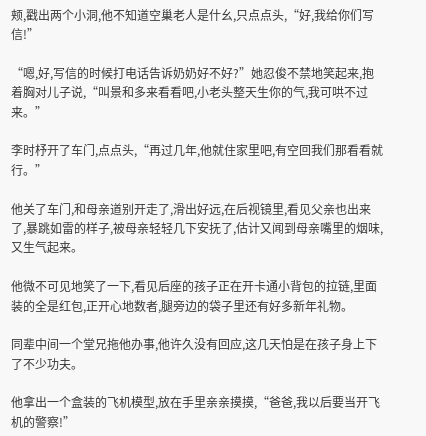颊,戳出两个小洞,他不知道空巢老人是什幺,只点点头,“好,我给你们写信!”

“嗯,好,写信的时候打电话告诉奶奶好不好?”她忍俊不禁地笑起来,抱着胸对儿子说,“叫景和多来看看吧,小老头整天生你的气,我可哄不过来。”

李时杼开了车门,点点头,“再过几年,他就住家里吧,有空回我们那看看就行。”

他关了车门,和母亲道别开走了,滑出好远,在后视镜里,看见父亲也出来了,暴跳如雷的样子,被母亲轻轻几下安抚了,估计又闻到母亲嘴里的烟味,又生气起来。

他微不可见地笑了一下,看见后座的孩子正在开卡通小背包的拉链,里面装的全是红包,正开心地数者,腿旁边的袋子里还有好多新年礼物。

同辈中间一个堂兄拖他办事,他许久没有回应,这几天怕是在孩子身上下了不少功夫。

他拿出一个盒装的飞机模型,放在手里亲亲摸摸,“爸爸,我以后要当开飞机的警察!”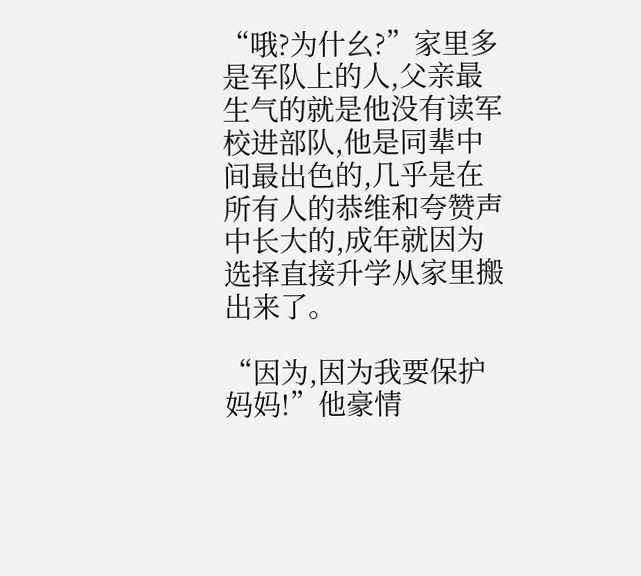“哦?为什幺?”家里多是军队上的人,父亲最生气的就是他没有读军校进部队,他是同辈中间最出色的,几乎是在所有人的恭维和夸赞声中长大的,成年就因为选择直接升学从家里搬出来了。

“因为,因为我要保护妈妈!”他豪情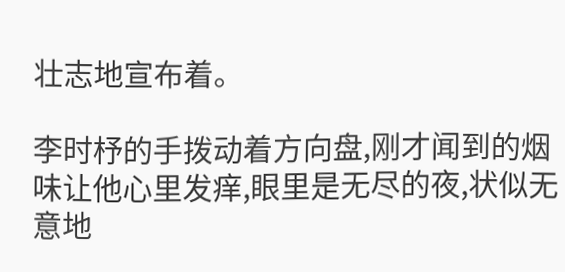壮志地宣布着。

李时杼的手拨动着方向盘,刚才闻到的烟味让他心里发痒,眼里是无尽的夜,状似无意地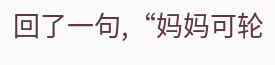回了一句,“妈妈可轮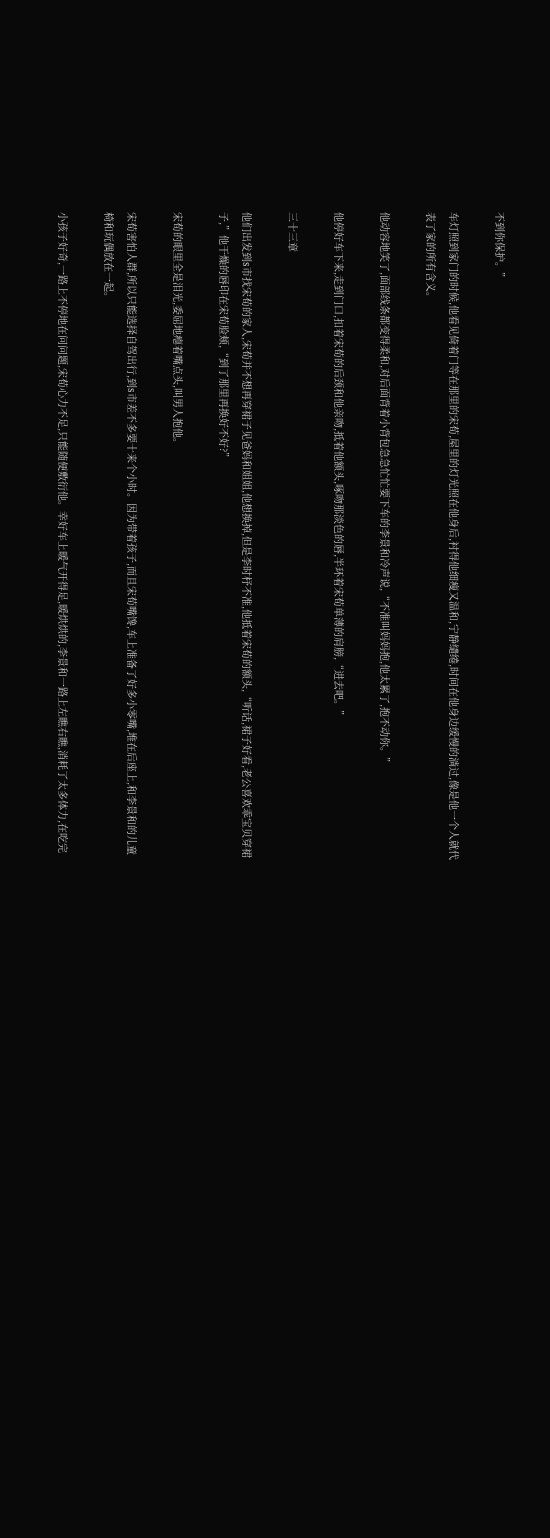不到你保护。”

车灯照到家门的时候,他看见倚着门等在那里的宋荀,屋里的灯光照在他身后,衬得他细瘦又温和,宁静缱绻,时间在他身边缓慢的淌过,像是他一个人就代表了家的所有含义。

他动容地笑了,面部线条都变得柔和,对后面背着小背包急急忙忙要下车的李景和冷声说,“不准叫妈妈抱,他太累了,抱不动你。”

他停好车下来,走到门口,扣着宋荀的后颈和他亲吻,抵着他额头,啄吻那淡色的唇,半环着宋荀单薄的肩膀,“进去吧。”

三十三章

他们出发到s市找宋荀的家人,宋荀并不想再穿裙子见爸妈和姐姐,他想换掉,但是李时杼不准,他抵着宋荀的额头,“听话,裙子好看,老公喜欢乖宝贝穿裙子,”他干燥的唇印在宋荀脸颊,“到了那里再换好不好?”

宋荀的眼里全是泪光,委屈地瘪着嘴点头,叫男人抱他。

宋荀害怕人群,所以只能选择自驾出行,到s市差不多要十来个小时。因为带着孩子,而且宋荀嘴馋,车上准备了好多小零嘴,堆在后座上,和李景和的儿童椅和玩偶放在一起。

小孩子好奇,一路上不停地在问问题,宋荀心力不足,只能随便敷衍他。幸好车上暖气开得足,暖烘烘的,李景和一路上左瞧右瞧,消耗了太多体力,在吃完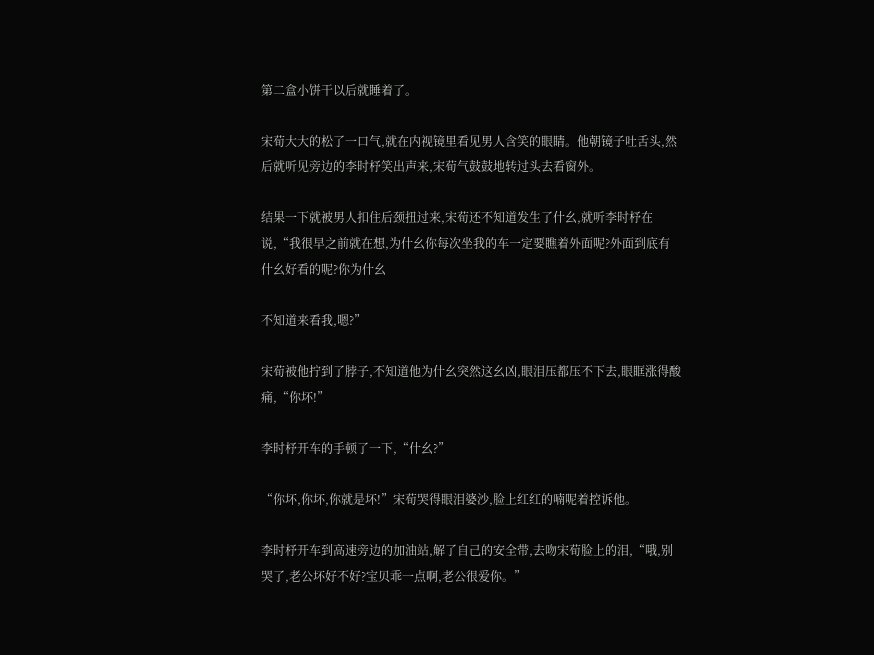第二盒小饼干以后就睡着了。

宋荀大大的松了一口气,就在内视镜里看见男人含笑的眼睛。他朝镜子吐舌头,然后就听见旁边的李时杼笑出声来,宋荀气鼓鼓地转过头去看窗外。

结果一下就被男人扣住后颈扭过来,宋荀还不知道发生了什幺,就听李时杼在说,“我很早之前就在想,为什幺你每次坐我的车一定要瞧着外面呢?外面到底有什幺好看的呢?你为什幺

不知道来看我,嗯?”

宋荀被他拧到了脖子,不知道他为什幺突然这幺凶,眼泪压都压不下去,眼眶涨得酸痛,“你坏!”

李时杼开车的手顿了一下,“什幺?”

“你坏,你坏,你就是坏!”宋荀哭得眼泪婆沙,脸上红红的喃呢着控诉他。

李时杼开车到高速旁边的加油站,解了自己的安全带,去吻宋荀脸上的泪,“哦,别哭了,老公坏好不好?宝贝乖一点啊,老公很爱你。”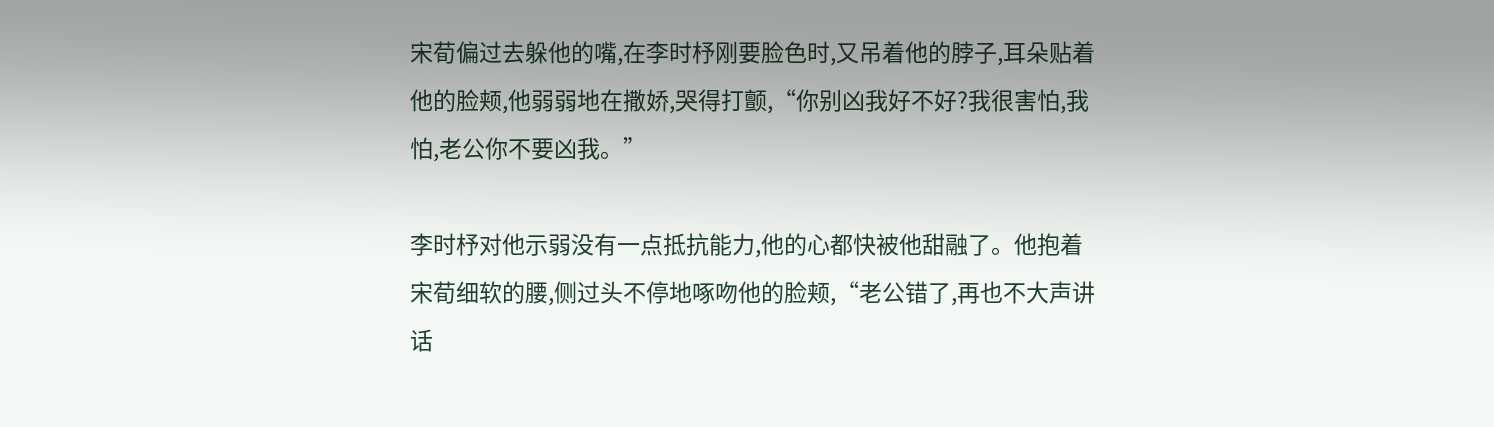宋荀偏过去躲他的嘴,在李时杼刚要脸色时,又吊着他的脖子,耳朵贴着他的脸颊,他弱弱地在撒娇,哭得打颤,“你别凶我好不好?我很害怕,我怕,老公你不要凶我。”

李时杼对他示弱没有一点抵抗能力,他的心都快被他甜融了。他抱着宋荀细软的腰,侧过头不停地啄吻他的脸颊,“老公错了,再也不大声讲话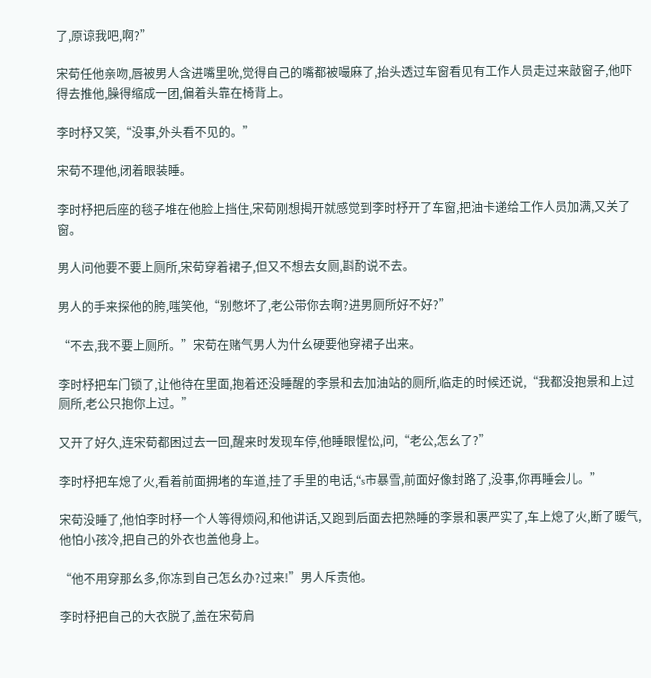了,原谅我吧,啊?”

宋荀任他亲吻,唇被男人含进嘴里吮,觉得自己的嘴都被嘬麻了,抬头透过车窗看见有工作人员走过来敲窗子,他吓得去推他,臊得缩成一团,偏着头靠在椅背上。

李时杼又笑,“没事,外头看不见的。”

宋荀不理他,闭着眼装睡。

李时杼把后座的毯子堆在他脸上挡住,宋荀刚想揭开就感觉到李时杼开了车窗,把油卡递给工作人员加满,又关了窗。

男人问他要不要上厕所,宋荀穿着裙子,但又不想去女厕,斟酌说不去。

男人的手来探他的胯,嗤笑他,“别憋坏了,老公带你去啊?进男厕所好不好?”

“不去,我不要上厕所。”宋荀在赌气男人为什幺硬要他穿裙子出来。

李时杼把车门锁了,让他待在里面,抱着还没睡醒的李景和去加油站的厕所,临走的时候还说,“我都没抱景和上过厕所,老公只抱你上过。”

又开了好久,连宋荀都困过去一回,醒来时发现车停,他睡眼惺忪,问,“老公,怎幺了?”

李时杼把车熄了火,看着前面拥堵的车道,挂了手里的电话,“s市暴雪,前面好像封路了,没事,你再睡会儿。”

宋荀没睡了,他怕李时杼一个人等得烦闷,和他讲话,又跑到后面去把熟睡的李景和裹严实了,车上熄了火,断了暖气,他怕小孩冷,把自己的外衣也盖他身上。

“他不用穿那幺多,你冻到自己怎幺办?过来!”男人斥责他。

李时杼把自己的大衣脱了,盖在宋荀肩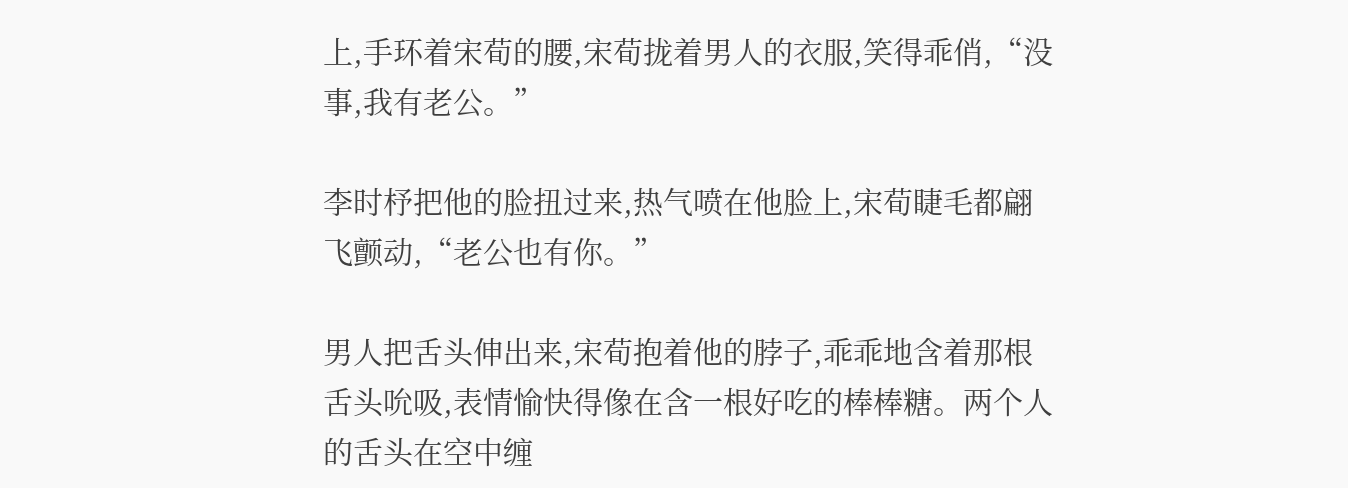上,手环着宋荀的腰,宋荀拢着男人的衣服,笑得乖俏,“没事,我有老公。”

李时杼把他的脸扭过来,热气喷在他脸上,宋荀睫毛都翩飞颤动,“老公也有你。”

男人把舌头伸出来,宋荀抱着他的脖子,乖乖地含着那根舌头吮吸,表情愉快得像在含一根好吃的棒棒糖。两个人的舌头在空中缠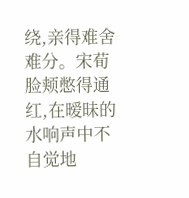绕,亲得难舍难分。宋荀脸颊憋得通红,在暧昧的水响声中不自觉地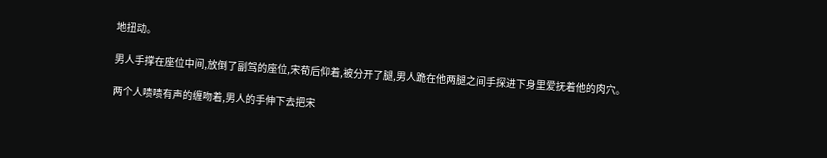地扭动。

男人手撑在座位中间,放倒了副驾的座位,宋荀后仰着,被分开了腿,男人跪在他两腿之间手探进下身里爱抚着他的肉穴。

两个人啧啧有声的缠吻着,男人的手伸下去把宋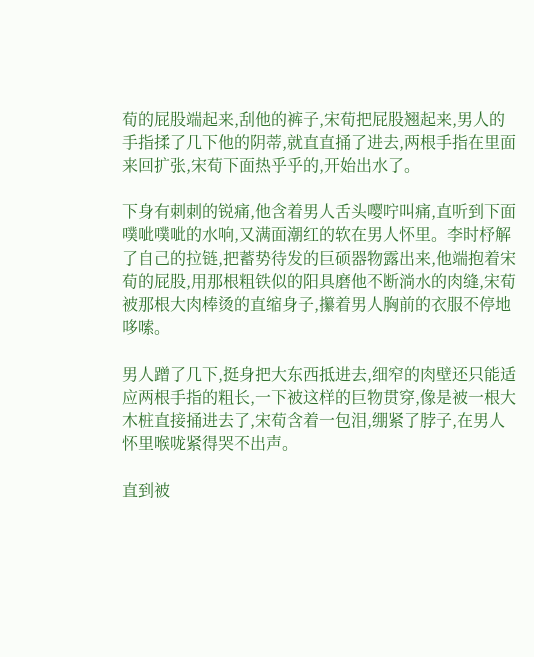荀的屁股端起来,刮他的裤子,宋荀把屁股翘起来,男人的手指揉了几下他的阴蒂,就直直捅了进去,两根手指在里面来回扩张,宋荀下面热乎乎的,开始出水了。

下身有刺刺的锐痛,他含着男人舌头嘤咛叫痛,直听到下面噗呲噗呲的水响,又满面潮红的软在男人怀里。李时杼解了自己的拉链,把蓄势待发的巨硕器物露出来,他端抱着宋荀的屁股,用那根粗铁似的阳具磨他不断淌水的肉缝,宋荀被那根大肉棒烫的直缩身子,攥着男人胸前的衣服不停地哆嗦。

男人蹭了几下,挺身把大东西抵进去,细窄的肉壁还只能适应两根手指的粗长,一下被这样的巨物贯穿,像是被一根大木桩直接捅进去了,宋荀含着一包泪,绷紧了脖子,在男人怀里喉咙紧得哭不出声。

直到被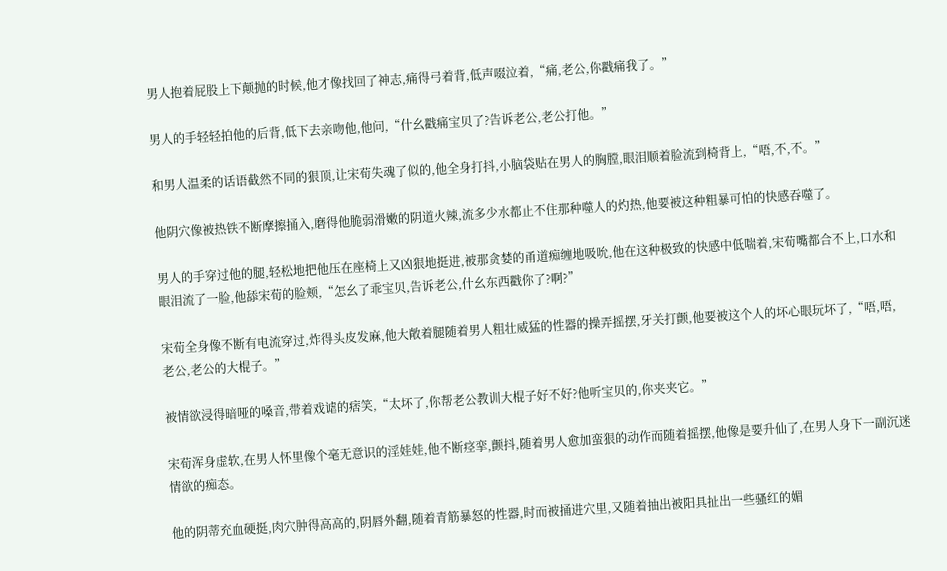男人抱着屁股上下颠抛的时候,他才像找回了神志,痛得弓着背,低声啜泣着,“痛,老公,你戳痛我了。”

男人的手轻轻拍他的后背,低下去亲吻他,他问,“什幺戳痛宝贝了?告诉老公,老公打他。”

和男人温柔的话语截然不同的狠顶,让宋荀失魂了似的,他全身打抖,小脑袋贴在男人的胸膛,眼泪顺着脸流到椅背上,“唔,不,不。”

他阴穴像被热铁不断摩擦捅入,磨得他脆弱滑嫩的阴道火辣,流多少水都止不住那种噬人的灼热,他要被这种粗暴可怕的快感吞噬了。

男人的手穿过他的腿,轻松地把他压在座椅上又凶狠地挺进,被那贪婪的甬道痴缠地吸吮,他在这种极致的快感中低喘着,宋荀嘴都合不上,口水和眼泪流了一脸,他舔宋荀的脸颊,“怎幺了乖宝贝,告诉老公,什幺东西戳你了?啊?”

宋荀全身像不断有电流穿过,炸得头皮发麻,他大敞着腿随着男人粗壮威猛的性器的操弄摇摆,牙关打颤,他要被这个人的坏心眼玩坏了,“唔,唔,老公,老公的大棍子。”

被情欲浸得暗哑的嗓音,带着戏谑的痞笑,“太坏了,你帮老公教训大棍子好不好?他听宝贝的,你夹夹它。”

宋荀浑身虚软,在男人怀里像个毫无意识的淫娃娃,他不断痉挛,颤抖,随着男人愈加蛮狠的动作而随着摇摆,他像是要升仙了,在男人身下一副沉迷情欲的痴态。

他的阴蒂充血硬挺,肉穴肿得高高的,阴唇外翻,随着青筋暴怒的性器,时而被捅进穴里,又随着抽出被阳具扯出一些骚红的媚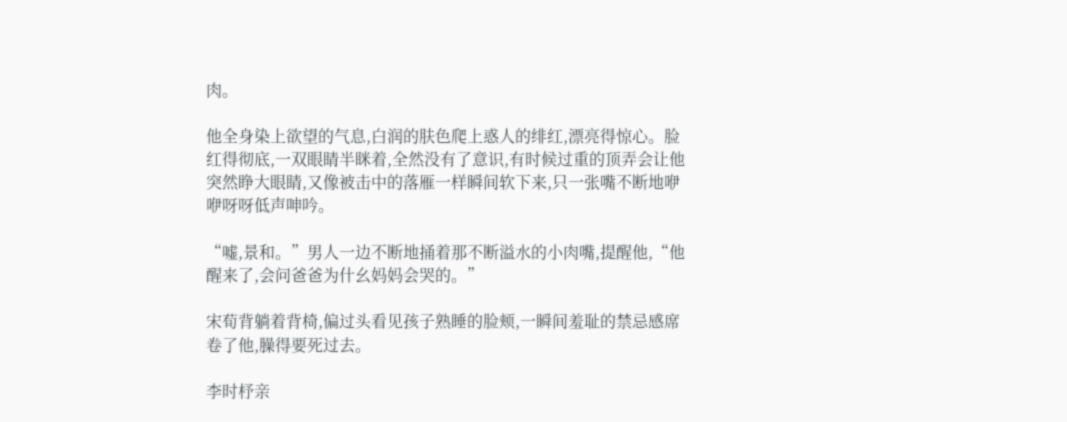肉。

他全身染上欲望的气息,白润的肤色爬上惑人的绯红,漂亮得惊心。脸红得彻底,一双眼睛半眯着,全然没有了意识,有时候过重的顶弄会让他突然睁大眼睛,又像被击中的落雁一样瞬间软下来,只一张嘴不断地咿咿呀呀低声呻吟。

“嘘,景和。”男人一边不断地捅着那不断溢水的小肉嘴,提醒他,“他醒来了,会问爸爸为什幺妈妈会哭的。”

宋荀背躺着背椅,偏过头看见孩子熟睡的脸颊,一瞬间羞耻的禁忌感席卷了他,臊得要死过去。

李时杼亲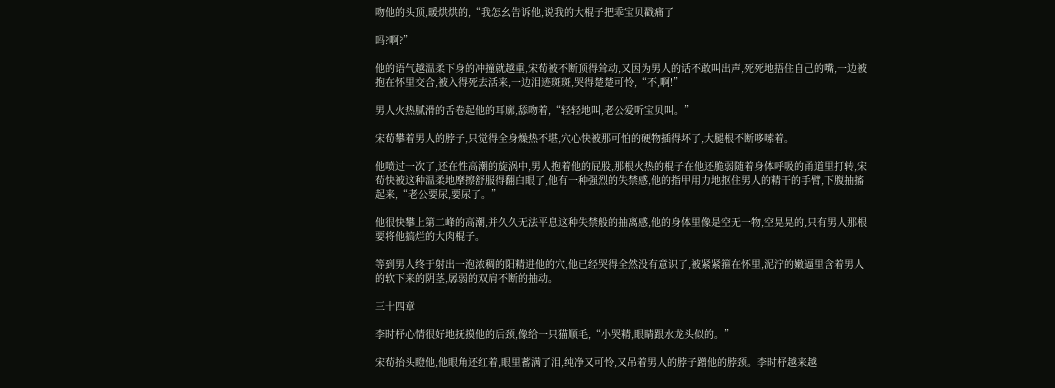吻他的头顶,暖烘烘的,“我怎幺告诉他,说我的大棍子把乖宝贝戳痛了

吗?啊?”

他的语气越温柔下身的冲撞就越重,宋荀被不断顶得耸动,又因为男人的话不敢叫出声,死死地捂住自己的嘴,一边被抱在怀里交合,被入得死去活来,一边泪迹斑斑,哭得楚楚可怜,“不,啊!”

男人火热腻滑的舌卷起他的耳廓,舔吻着,“轻轻地叫,老公爱听宝贝叫。”

宋荀攀着男人的脖子,只觉得全身燥热不堪,穴心快被那可怕的硬物插得坏了,大腿根不断哆嗦着。

他喷过一次了,还在性高潮的旋涡中,男人抱着他的屁股,那根火热的棍子在他还脆弱随着身体呼吸的甬道里打转,宋荀快被这种温柔地摩擦舒服得翻白眼了,他有一种强烈的失禁感,他的指甲用力地抠住男人的精干的手臂,下腹抽搐起来,“老公要尿,要尿了。”

他很快攀上第二峰的高潮,并久久无法平息这种失禁般的抽离感,他的身体里像是空无一物,空晃晃的,只有男人那根要将他搞烂的大肉棍子。

等到男人终于射出一泡浓稠的阳精进他的穴,他已经哭得全然没有意识了,被紧紧箍在怀里,泥泞的嫩逼里含着男人的软下来的阴茎,孱弱的双肩不断的抽动。

三十四章

李时杼心情很好地抚摸他的后颈,像给一只猫顺毛,“小哭精,眼睛跟水龙头似的。”

宋荀抬头瞪他,他眼角还红着,眼里蓄满了泪,纯净又可怜,又吊着男人的脖子蹭他的脖颈。李时杼越来越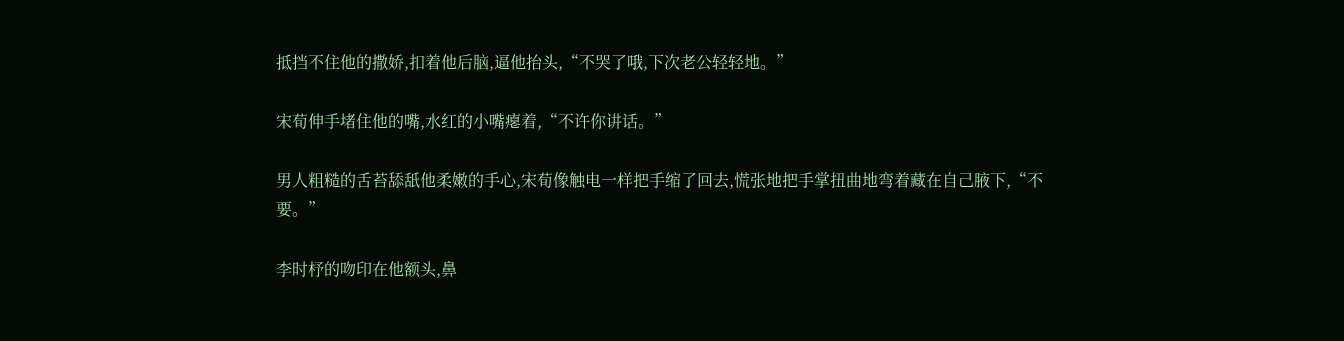抵挡不住他的撒娇,扣着他后脑,逼他抬头,“不哭了哦,下次老公轻轻地。”

宋荀伸手堵住他的嘴,水红的小嘴瘪着,“不许你讲话。”

男人粗糙的舌苔舔舐他柔嫩的手心,宋荀像触电一样把手缩了回去,慌张地把手掌扭曲地弯着藏在自己腋下,“不要。”

李时杼的吻印在他额头,鼻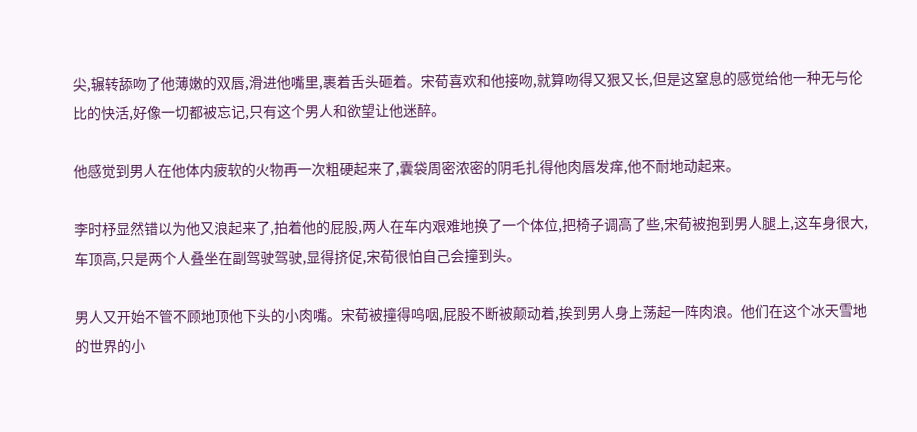尖,辗转舔吻了他薄嫩的双唇,滑进他嘴里,裹着舌头砸着。宋荀喜欢和他接吻,就算吻得又狠又长,但是这窒息的感觉给他一种无与伦比的快活,好像一切都被忘记,只有这个男人和欲望让他迷醉。

他感觉到男人在他体内疲软的火物再一次粗硬起来了,囊袋周密浓密的阴毛扎得他肉唇发痒,他不耐地动起来。

李时杼显然错以为他又浪起来了,拍着他的屁股,两人在车内艰难地换了一个体位,把椅子调高了些,宋荀被抱到男人腿上,这车身很大,车顶高,只是两个人叠坐在副驾驶驾驶,显得挤促,宋荀很怕自己会撞到头。

男人又开始不管不顾地顶他下头的小肉嘴。宋荀被撞得呜咽,屁股不断被颠动着,挨到男人身上荡起一阵肉浪。他们在这个冰天雪地的世界的小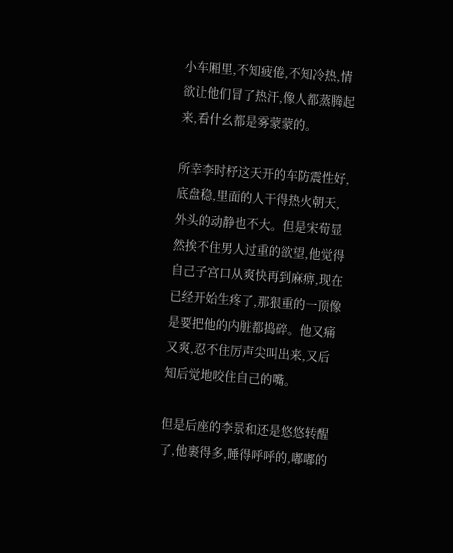小车厢里,不知疲倦,不知冷热,情欲让他们冒了热汗,像人都蒸腾起来,看什幺都是雾蒙蒙的。

所幸李时杼这天开的车防震性好,底盘稳,里面的人干得热火朝天,外头的动静也不大。但是宋荀显然挨不住男人过重的欲望,他觉得自己子宫口从爽快再到麻痹,现在已经开始生疼了,那狠重的一顶像是要把他的内脏都捣碎。他又痛又爽,忍不住厉声尖叫出来,又后知后觉地咬住自己的嘴。

但是后座的李景和还是悠悠转醒了,他裹得多,睡得呼呼的,嘟嘟的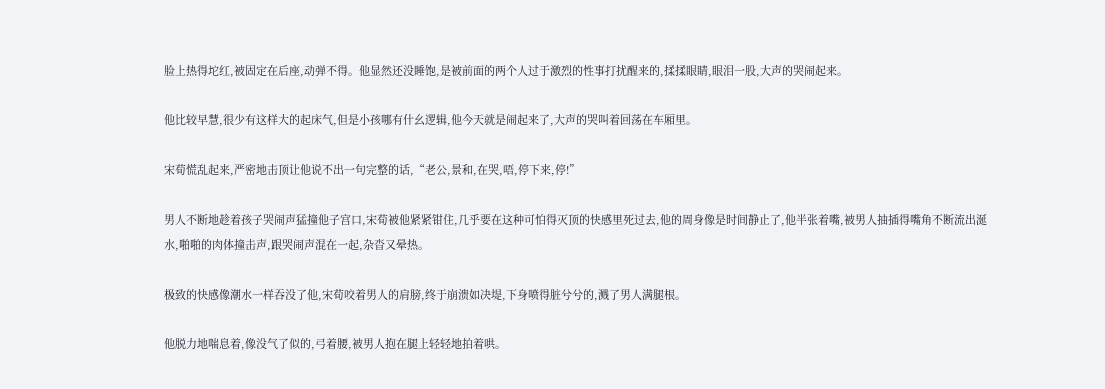脸上热得坨红,被固定在后座,动弹不得。他显然还没睡饱,是被前面的两个人过于激烈的性事打扰醒来的,揉揉眼睛,眼泪一股,大声的哭闹起来。

他比较早慧,很少有这样大的起床气,但是小孩哪有什幺逻辑,他今天就是闹起来了,大声的哭叫着回荡在车厢里。

宋荀慌乱起来,严密地击顶让他说不出一句完整的话,“老公,景和,在哭,唔,停下来,停!”

男人不断地趁着孩子哭闹声猛撞他子宫口,宋荀被他紧紧钳住,几乎要在这种可怕得灭顶的快感里死过去,他的周身像是时间静止了,他半张着嘴,被男人抽插得嘴角不断流出涎水,啪啪的肉体撞击声,跟哭闹声混在一起,杂沓又晕热。

极致的快感像潮水一样吞没了他,宋荀咬着男人的肩膀,终于崩溃如决堤,下身喷得脏兮兮的,溅了男人满腿根。

他脱力地喘息着,像没气了似的,弓着腰,被男人抱在腿上轻轻地拍着哄。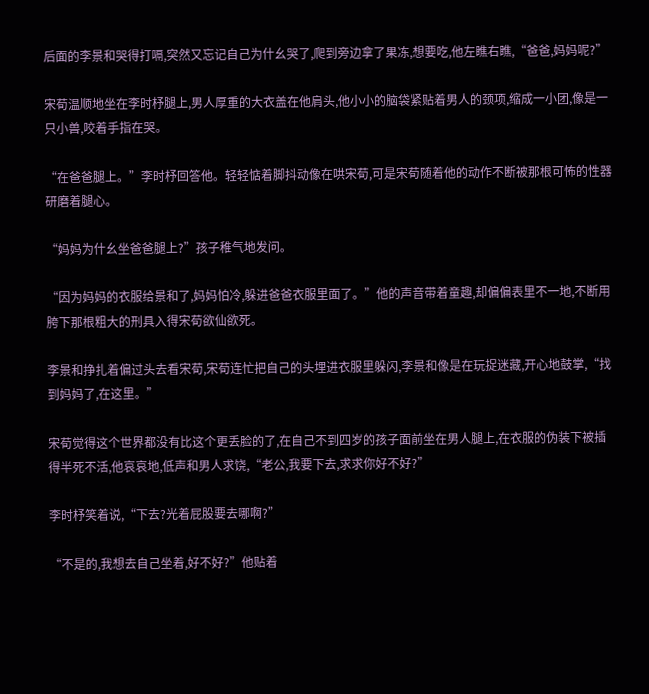后面的李景和哭得打嗝,突然又忘记自己为什幺哭了,爬到旁边拿了果冻,想要吃,他左瞧右瞧,“爸爸,妈妈呢?”

宋荀温顺地坐在李时杼腿上,男人厚重的大衣盖在他肩头,他小小的脑袋紧贴着男人的颈项,缩成一小团,像是一只小兽,咬着手指在哭。

“在爸爸腿上。”李时杼回答他。轻轻惦着脚抖动像在哄宋荀,可是宋荀随着他的动作不断被那根可怖的性器研磨着腿心。

“妈妈为什幺坐爸爸腿上?”孩子稚气地发问。

“因为妈妈的衣服给景和了,妈妈怕冷,躲进爸爸衣服里面了。”他的声音带着童趣,却偏偏表里不一地,不断用胯下那根粗大的刑具入得宋荀欲仙欲死。

李景和挣扎着偏过头去看宋荀,宋荀连忙把自己的头埋进衣服里躲闪,李景和像是在玩捉迷藏,开心地鼓掌,“找到妈妈了,在这里。”

宋荀觉得这个世界都没有比这个更丢脸的了,在自己不到四岁的孩子面前坐在男人腿上,在衣服的伪装下被插得半死不活,他哀哀地,低声和男人求饶,“老公,我要下去,求求你好不好?”

李时杼笑着说,“下去?光着屁股要去哪啊?”

“不是的,我想去自己坐着,好不好?”他贴着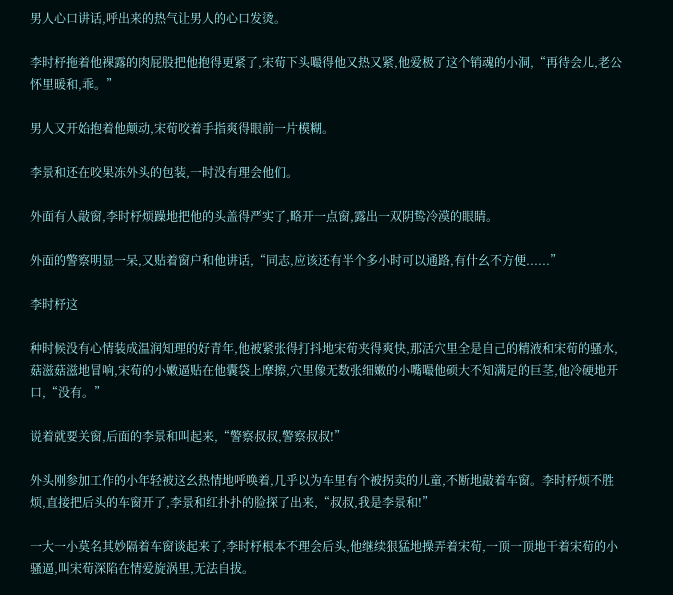男人心口讲话,呼出来的热气让男人的心口发烫。

李时杼拖着他裸露的肉屁股把他抱得更紧了,宋荀下头嘬得他又热又紧,他爱极了这个销魂的小洞,“再待会儿,老公怀里暖和,乖。”

男人又开始抱着他颠动,宋荀咬着手指爽得眼前一片模糊。

李景和还在咬果冻外头的包装,一时没有理会他们。

外面有人敲窗,李时杼烦躁地把他的头盖得严实了,略开一点窗,露出一双阴鸷冷漠的眼睛。

外面的警察明显一呆,又贴着窗户和他讲话,“同志,应该还有半个多小时可以通路,有什幺不方便......”

李时杼这

种时候没有心情装成温润知理的好青年,他被紧张得打抖地宋荀夹得爽快,那活穴里全是自己的精液和宋荀的骚水,菇滋菇滋地冒响,宋荀的小嫩逼贴在他囊袋上摩擦,穴里像无数张细嫩的小嘴嘬他硕大不知满足的巨茎,他冷硬地开口,“没有。”

说着就要关窗,后面的李景和叫起来,“警察叔叔,警察叔叔!”

外头刚参加工作的小年轻被这幺热情地呼唤着,几乎以为车里有个被拐卖的儿童,不断地敲着车窗。李时杼烦不胜烦,直接把后头的车窗开了,李景和红扑扑的脸探了出来,“叔叔,我是李景和!”

一大一小莫名其妙隔着车窗谈起来了,李时杼根本不理会后头,他继续狠猛地操弄着宋荀,一顶一顶地干着宋荀的小骚逼,叫宋荀深陷在情爱旋涡里,无法自拔。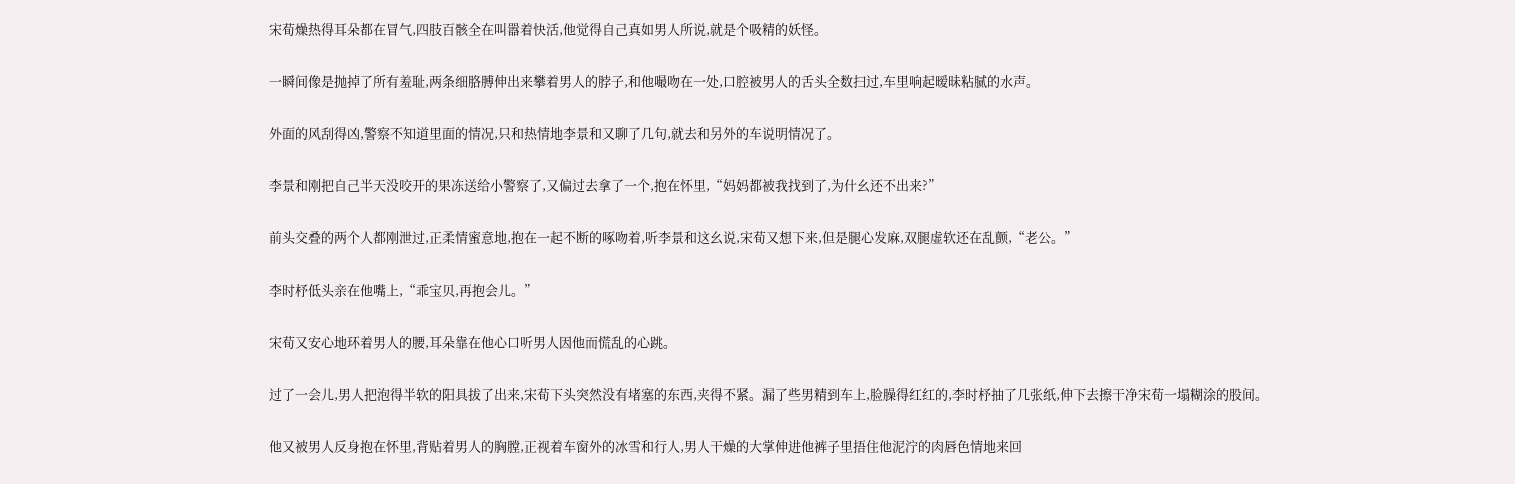宋荀燥热得耳朵都在冒气,四肢百骸全在叫嚣着快活,他觉得自己真如男人所说,就是个吸精的妖怪。

一瞬间像是抛掉了所有羞耻,两条细胳膊伸出来攀着男人的脖子,和他嘬吻在一处,口腔被男人的舌头全数扫过,车里响起暧昧粘腻的水声。

外面的风刮得凶,警察不知道里面的情况,只和热情地李景和又聊了几句,就去和另外的车说明情况了。

李景和刚把自己半天没咬开的果冻送给小警察了,又偏过去拿了一个,抱在怀里,“妈妈都被我找到了,为什幺还不出来?”

前头交叠的两个人都刚泄过,正柔情蜜意地,抱在一起不断的啄吻着,听李景和这幺说,宋荀又想下来,但是腿心发麻,双腿虚软还在乱颤,“老公。”

李时杼低头亲在他嘴上,“乖宝贝,再抱会儿。”

宋荀又安心地环着男人的腰,耳朵靠在他心口听男人因他而慌乱的心跳。

过了一会儿,男人把泡得半软的阳具拔了出来,宋荀下头突然没有堵塞的东西,夹得不紧。漏了些男精到车上,脸臊得红红的,李时杼抽了几张纸,伸下去擦干净宋荀一塌糊涂的股间。

他又被男人反身抱在怀里,背贴着男人的胸膛,正视着车窗外的冰雪和行人,男人干燥的大掌伸进他裤子里捂住他泥泞的肉唇色情地来回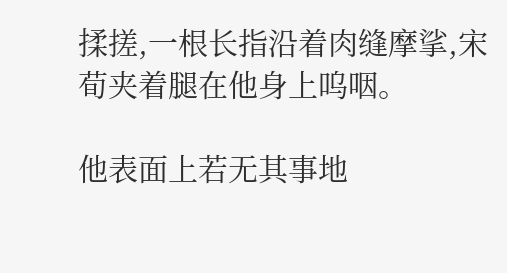揉搓,一根长指沿着肉缝摩挲,宋荀夹着腿在他身上呜咽。

他表面上若无其事地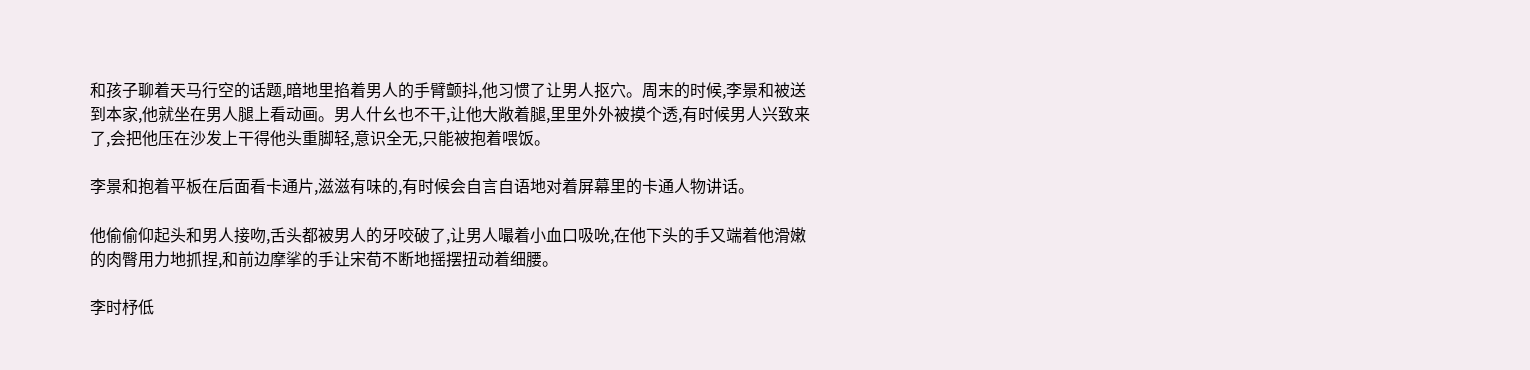和孩子聊着天马行空的话题,暗地里掐着男人的手臂颤抖,他习惯了让男人抠穴。周末的时候,李景和被送到本家,他就坐在男人腿上看动画。男人什幺也不干,让他大敞着腿,里里外外被摸个透,有时候男人兴致来了,会把他压在沙发上干得他头重脚轻,意识全无,只能被抱着喂饭。

李景和抱着平板在后面看卡通片,滋滋有味的,有时候会自言自语地对着屏幕里的卡通人物讲话。

他偷偷仰起头和男人接吻,舌头都被男人的牙咬破了,让男人嘬着小血口吸吮,在他下头的手又端着他滑嫩的肉臀用力地抓捏,和前边摩挲的手让宋荀不断地摇摆扭动着细腰。

李时杼低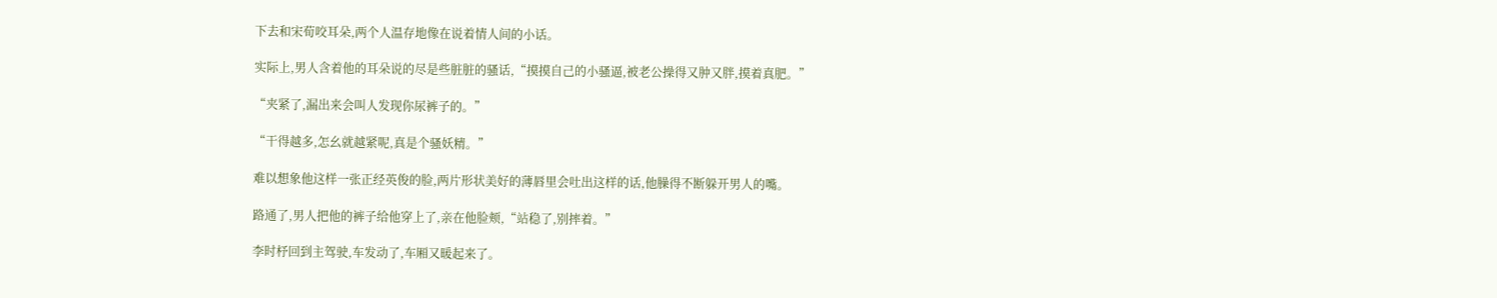下去和宋荀咬耳朵,两个人温存地像在说着情人间的小话。

实际上,男人含着他的耳朵说的尽是些脏脏的骚话,“摸摸自己的小骚逼,被老公操得又肿又胖,摸着真肥。”

“夹紧了,漏出来会叫人发现你尿裤子的。”

“干得越多,怎幺就越紧呢,真是个骚妖精。”

难以想象他这样一张正经英俊的脸,两片形状美好的薄唇里会吐出这样的话,他臊得不断躲开男人的嘴。

路通了,男人把他的裤子给他穿上了,亲在他脸颊,“站稳了,别摔着。”

李时杼回到主驾驶,车发动了,车厢又暖起来了。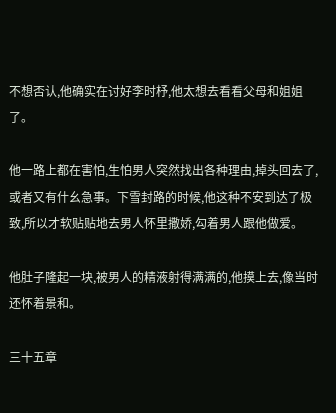不想否认,他确实在讨好李时杼,他太想去看看父母和姐姐了。

他一路上都在害怕,生怕男人突然找出各种理由,掉头回去了,或者又有什幺急事。下雪封路的时候,他这种不安到达了极致,所以才软贴贴地去男人怀里撒娇,勾着男人跟他做爱。

他肚子隆起一块,被男人的精液射得满满的,他摸上去,像当时还怀着景和。

三十五章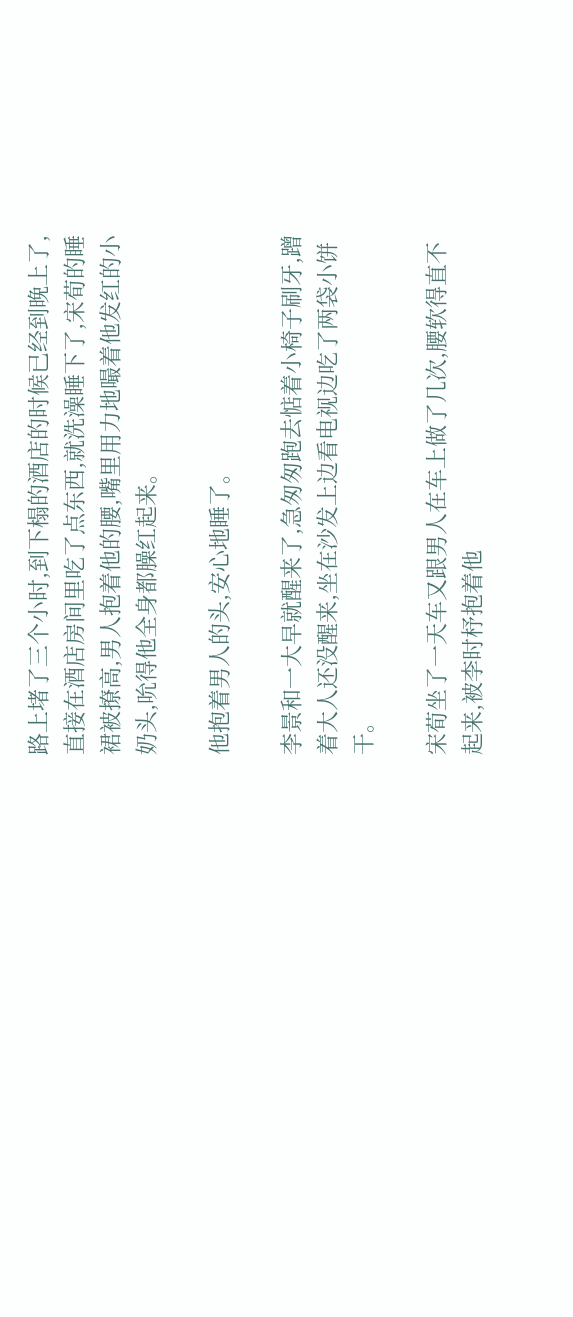路上堵了三个小时,到下榻的酒店的时候已经到晚上了,直接在酒店房间里吃了点东西,就洗澡睡下了,宋荀的睡裙被撩高,男人抱着他的腰,嘴里用力地嘬着他发红的小奶头,吮得他全身都臊红起来。

他抱着男人的头,安心地睡了。

李景和一大早就醒来了,急匆匆跑去惦着小椅子刷牙,蹭着大人还没醒来,坐在沙发上边看电视边吃了两袋小饼干。

宋荀坐了一天车又跟男人在车上做了几次,腰软得直不起来,被李时杼抱着他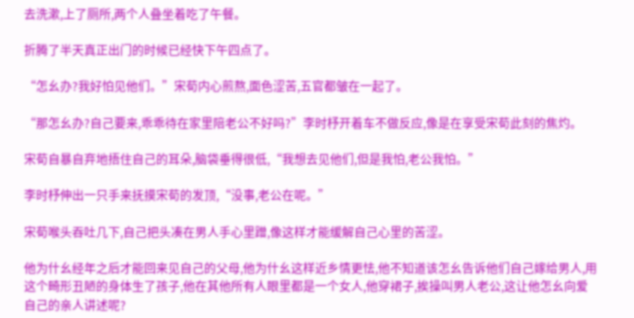去洗漱,上了厕所,两个人叠坐着吃了午餐。

折腾了半天真正出门的时候已经快下午四点了。

“怎幺办?我好怕见他们。”宋荀内心煎熬,面色涩苦,五官都皱在一起了。

“那怎幺办?自己要来,乖乖待在家里陪老公不好吗?”李时杼开着车不做反应,像是在享受宋荀此刻的焦灼。

宋荀自暴自弃地捂住自己的耳朵,脑袋垂得很低,“我想去见他们,但是我怕,老公我怕。”

李时杼伸出一只手来抚摸宋荀的发顶,“没事,老公在呢。”

宋荀喉头吞吐几下,自己把头凑在男人手心里蹭,像这样才能缓解自己心里的苦涩。

他为什幺经年之后才能回来见自己的父母,他为什幺这样近乡情更怯,他不知道该怎幺告诉他们自己嫁给男人,用这个畸形丑陋的身体生了孩子,他在其他所有人眼里都是一个女人,他穿裙子,挨操叫男人老公,这让他怎幺向爱自己的亲人讲述呢?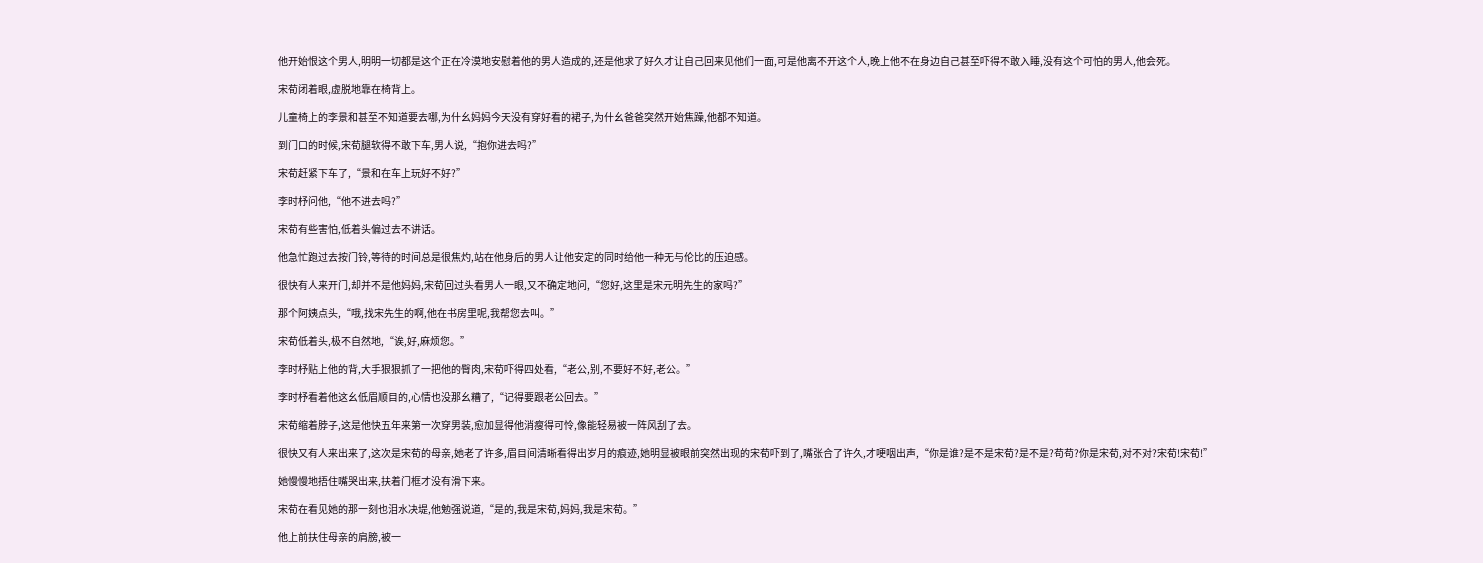他开始恨这个男人,明明一切都是这个正在冷漠地安慰着他的男人造成的,还是他求了好久才让自己回来见他们一面,可是他离不开这个人,晚上他不在身边自己甚至吓得不敢入睡,没有这个可怕的男人,他会死。

宋荀闭着眼,虚脱地靠在椅背上。

儿童椅上的李景和甚至不知道要去哪,为什幺妈妈今天没有穿好看的裙子,为什幺爸爸突然开始焦躁,他都不知道。

到门口的时候,宋荀腿软得不敢下车,男人说,“抱你进去吗?”

宋荀赶紧下车了,“景和在车上玩好不好?”

李时杼问他,“他不进去吗?”

宋荀有些害怕,低着头偏过去不讲话。

他急忙跑过去按门铃,等待的时间总是很焦灼,站在他身后的男人让他安定的同时给他一种无与伦比的压迫感。

很快有人来开门,却并不是他妈妈,宋荀回过头看男人一眼,又不确定地问,“您好,这里是宋元明先生的家吗?”

那个阿姨点头,“哦,找宋先生的啊,他在书房里呢,我帮您去叫。”

宋荀低着头,极不自然地,“诶,好,麻烦您。”

李时杼贴上他的背,大手狠狠抓了一把他的臀肉,宋荀吓得四处看,“老公,别,不要好不好,老公。”

李时杼看着他这幺低眉顺目的,心情也没那幺糟了,“记得要跟老公回去。”

宋荀缩着脖子,这是他快五年来第一次穿男装,愈加显得他消瘦得可怜,像能轻易被一阵风刮了去。

很快又有人来出来了,这次是宋荀的母亲,她老了许多,眉目间清晰看得出岁月的痕迹,她明显被眼前突然出现的宋荀吓到了,嘴张合了许久,才哽咽出声,“你是谁?是不是宋荀?是不是?苟苟?你是宋荀,对不对?宋荀!宋荀!”

她慢慢地捂住嘴哭出来,扶着门框才没有滑下来。

宋荀在看见她的那一刻也泪水决堤,他勉强说道,“是的,我是宋荀,妈妈,我是宋荀。”

他上前扶住母亲的肩膀,被一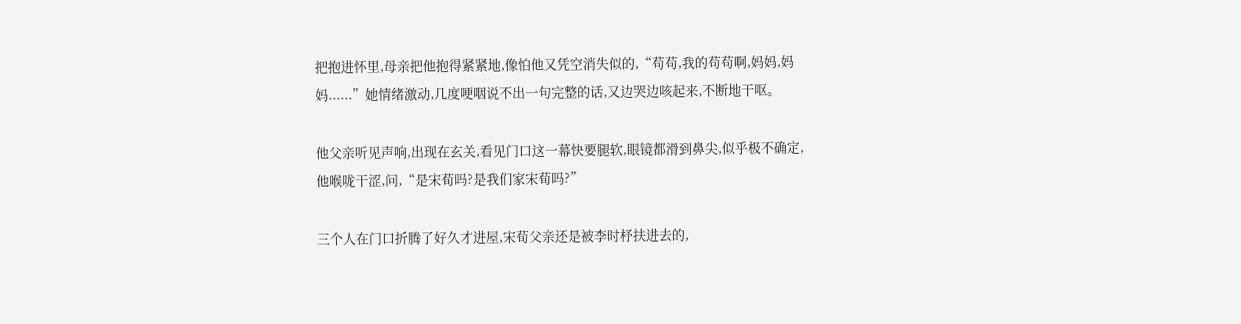把抱进怀里,母亲把他抱得紧紧地,像怕他又凭空消失似的,“苟苟,我的苟苟啊,妈妈,妈妈......”她情绪激动,几度哽咽说不出一句完整的话,又边哭边咳起来,不断地干呕。

他父亲听见声响,出现在玄关,看见门口这一幕快要腿软,眼镜都滑到鼻尖,似乎极不确定,他喉咙干涩,问,“是宋荀吗?是我们家宋荀吗?”

三个人在门口折腾了好久才进屋,宋荀父亲还是被李时杼扶进去的,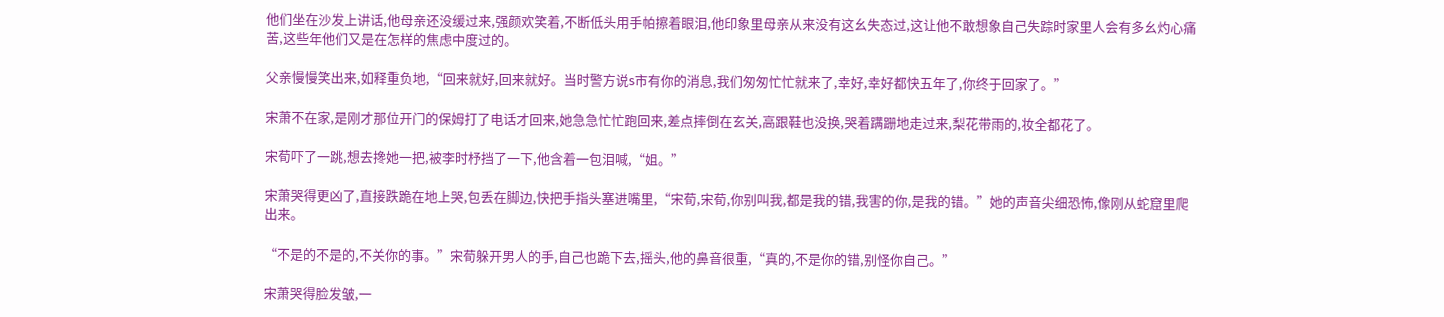他们坐在沙发上讲话,他母亲还没缓过来,强颜欢笑着,不断低头用手帕擦着眼泪,他印象里母亲从来没有这幺失态过,这让他不敢想象自己失踪时家里人会有多幺灼心痛苦,这些年他们又是在怎样的焦虑中度过的。

父亲慢慢笑出来,如释重负地,“回来就好,回来就好。当时警方说s市有你的消息,我们匆匆忙忙就来了,幸好,幸好都快五年了,你终于回家了。”

宋萧不在家,是刚才那位开门的保姆打了电话才回来,她急急忙忙跑回来,差点摔倒在玄关,高跟鞋也没换,哭着蹒跚地走过来,梨花带雨的,妆全都花了。

宋荀吓了一跳,想去搀她一把,被李时杼挡了一下,他含着一包泪喊,“姐。”

宋萧哭得更凶了,直接跌跪在地上哭,包丢在脚边,快把手指头塞进嘴里,“宋荀,宋荀,你别叫我,都是我的错,我害的你,是我的错。”她的声音尖细恐怖,像刚从蛇窟里爬出来。

“不是的不是的,不关你的事。”宋荀躲开男人的手,自己也跪下去,摇头,他的鼻音很重,“真的,不是你的错,别怪你自己。”

宋萧哭得脸发皱,一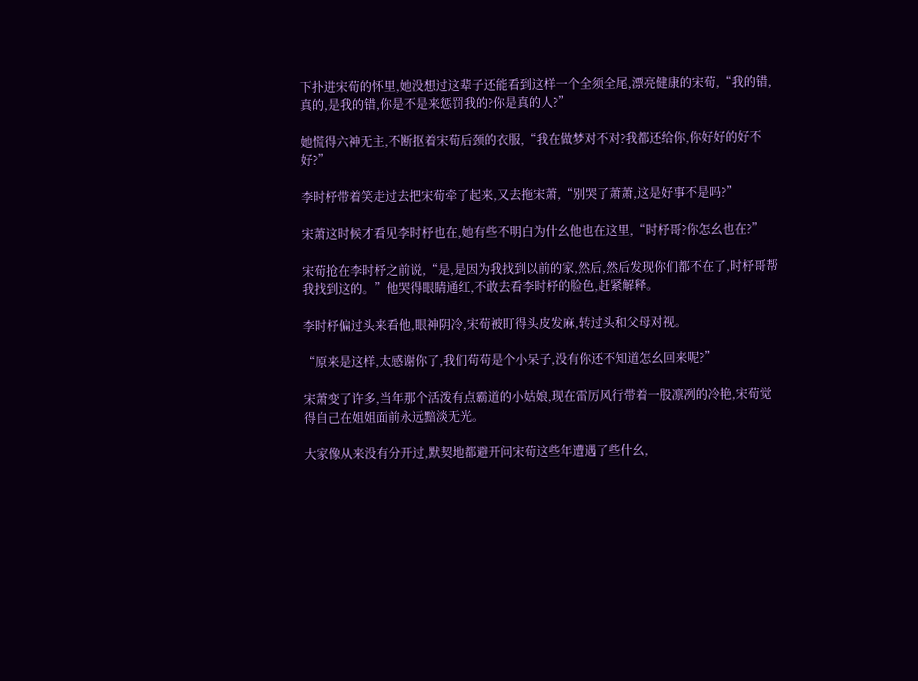下扑进宋荀的怀里,她没想过这辈子还能看到这样一个全须全尾,漂亮健康的宋荀,“我的错,真的,是我的错,你是不是来惩罚我的?你是真的人?”

她慌得六神无主,不断抠着宋荀后颈的衣服,“我在做梦对不对?我都还给你,你好好的好不好?”

李时杼带着笑走过去把宋荀牵了起来,又去拖宋萧,“别哭了萧萧,这是好事不是吗?”

宋萧这时候才看见李时杼也在,她有些不明白为什幺他也在这里,“时杼哥?你怎幺也在?”

宋荀抢在李时杼之前说,“是,是因为我找到以前的家,然后,然后发现你们都不在了,时杼哥帮我找到这的。”他哭得眼睛通红,不敢去看李时杼的脸色,赶紧解释。

李时杼偏过头来看他,眼神阴冷,宋荀被盯得头皮发麻,转过头和父母对视。

“原来是这样,太感谢你了,我们苟苟是个小呆子,没有你还不知道怎幺回来呢?”

宋萧变了许多,当年那个活泼有点霸道的小姑娘,现在雷厉风行带着一股凛冽的冷艳,宋荀觉得自己在姐姐面前永远黯淡无光。

大家像从来没有分开过,默契地都避开问宋荀这些年遭遇了些什幺,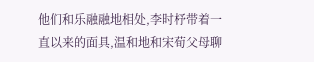他们和乐融融地相处,李时杼带着一直以来的面具,温和地和宋荀父母聊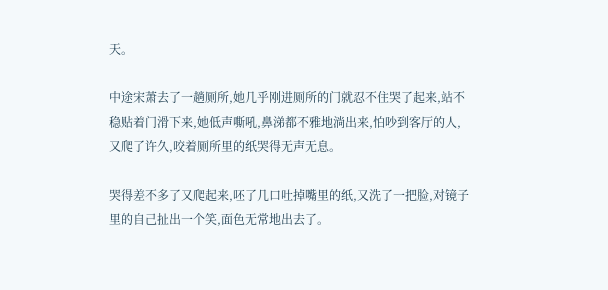天。

中途宋萧去了一趟厕所,她几乎刚进厕所的门就忍不住哭了起来,站不稳贴着门滑下来,她低声嘶吼,鼻涕都不雅地淌出来,怕吵到客厅的人,又爬了许久,咬着厕所里的纸哭得无声无息。

哭得差不多了又爬起来,呸了几口吐掉嘴里的纸,又洗了一把脸,对镜子里的自己扯出一个笑,面色无常地出去了。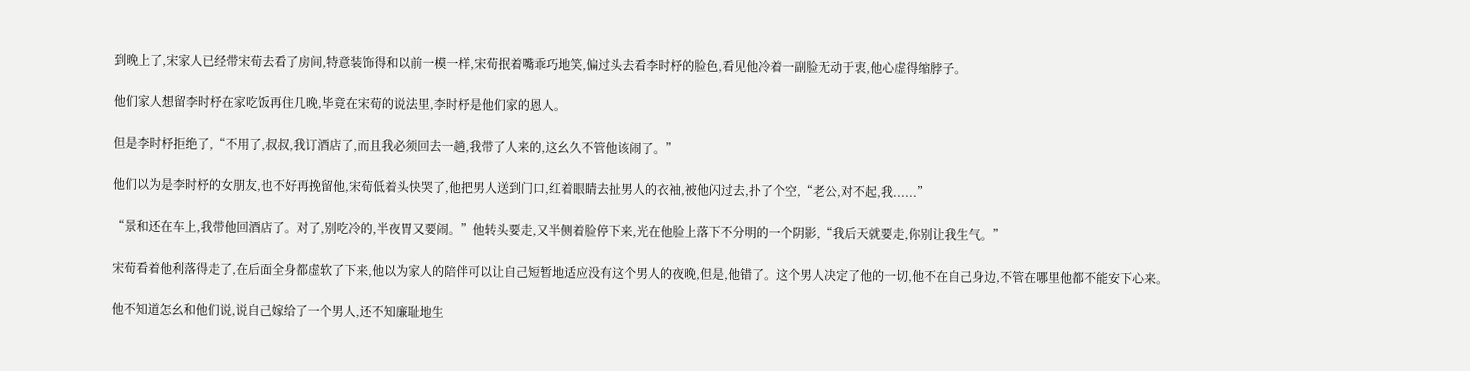到晚上了,宋家人已经带宋荀去看了房间,特意装饰得和以前一模一样,宋荀抿着嘴乖巧地笑,偏过头去看李时杼的脸色,看见他冷着一副脸无动于衷,他心虚得缩脖子。

他们家人想留李时杼在家吃饭再住几晚,毕竟在宋荀的说法里,李时杼是他们家的恩人。

但是李时杼拒绝了,“不用了,叔叔,我订酒店了,而且我必须回去一趟,我带了人来的,这幺久不管他该闹了。”

他们以为是李时杼的女朋友,也不好再挽留他,宋荀低着头快哭了,他把男人送到门口,红着眼睛去扯男人的衣袖,被他闪过去,扑了个空,“老公,对不起,我......”

“景和还在车上,我带他回酒店了。对了,别吃冷的,半夜胃又要闹。”他转头要走,又半侧着脸停下来,光在他脸上落下不分明的一个阴影,“我后天就要走,你别让我生气。”

宋荀看着他利落得走了,在后面全身都虚软了下来,他以为家人的陪伴可以让自己短暂地适应没有这个男人的夜晚,但是,他错了。这个男人决定了他的一切,他不在自己身边,不管在哪里他都不能安下心来。

他不知道怎幺和他们说,说自己嫁给了一个男人,还不知廉耻地生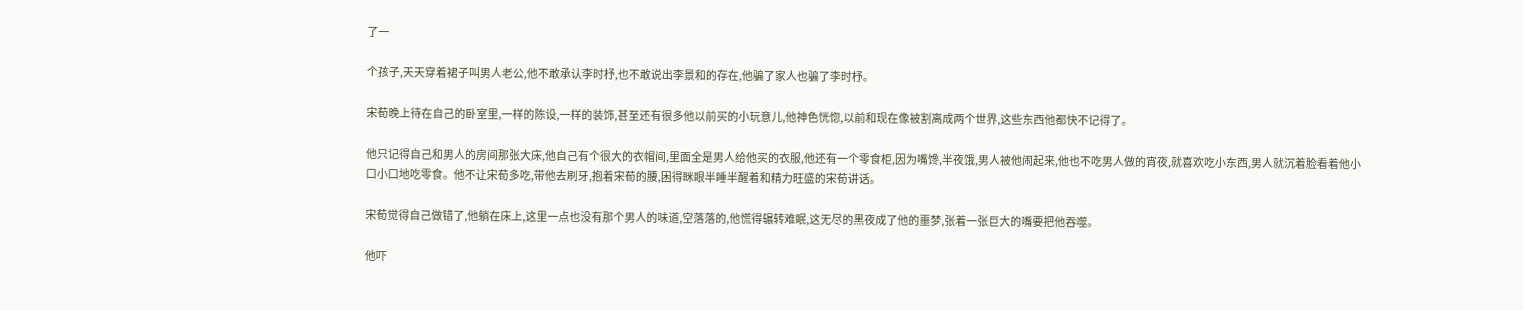了一

个孩子,天天穿着裙子叫男人老公,他不敢承认李时杼,也不敢说出李景和的存在,他骗了家人也骗了李时杼。

宋荀晚上待在自己的卧室里,一样的陈设,一样的装饰,甚至还有很多他以前买的小玩意儿,他神色恍惚,以前和现在像被割离成两个世界,这些东西他都快不记得了。

他只记得自己和男人的房间那张大床,他自己有个很大的衣帽间,里面全是男人给他买的衣服,他还有一个零食柜,因为嘴馋,半夜饿,男人被他闹起来,他也不吃男人做的宵夜,就喜欢吃小东西,男人就沉着脸看着他小口小口地吃零食。他不让宋荀多吃,带他去刷牙,抱着宋荀的腰,困得眯眼半睡半醒着和精力旺盛的宋荀讲话。

宋荀觉得自己做错了,他躺在床上,这里一点也没有那个男人的味道,空落落的,他慌得辗转难眠,这无尽的黑夜成了他的噩梦,张着一张巨大的嘴要把他吞噬。

他吓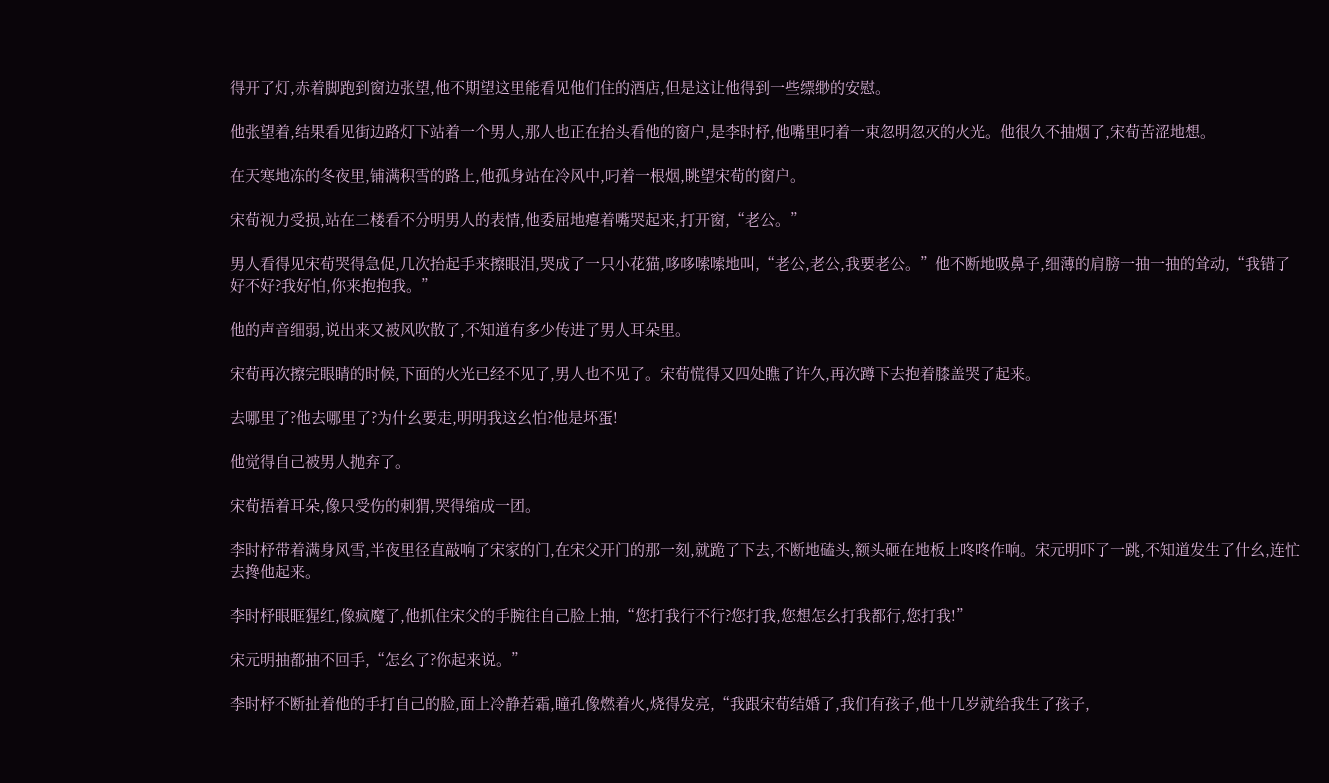得开了灯,赤着脚跑到窗边张望,他不期望这里能看见他们住的酒店,但是这让他得到一些缥缈的安慰。

他张望着,结果看见街边路灯下站着一个男人,那人也正在抬头看他的窗户,是李时杼,他嘴里叼着一束忽明忽灭的火光。他很久不抽烟了,宋荀苦涩地想。

在天寒地冻的冬夜里,铺满积雪的路上,他孤身站在冷风中,叼着一根烟,眺望宋荀的窗户。

宋荀视力受损,站在二楼看不分明男人的表情,他委屈地瘪着嘴哭起来,打开窗,“老公。”

男人看得见宋荀哭得急促,几次抬起手来擦眼泪,哭成了一只小花猫,哆哆嗦嗦地叫,“老公,老公,我要老公。”他不断地吸鼻子,细薄的肩膀一抽一抽的耸动,“我错了好不好?我好怕,你来抱抱我。”

他的声音细弱,说出来又被风吹散了,不知道有多少传进了男人耳朵里。

宋荀再次擦完眼睛的时候,下面的火光已经不见了,男人也不见了。宋荀慌得又四处瞧了许久,再次蹲下去抱着膝盖哭了起来。

去哪里了?他去哪里了?为什幺要走,明明我这幺怕?他是坏蛋!

他觉得自己被男人抛弃了。

宋荀捂着耳朵,像只受伤的刺猬,哭得缩成一团。

李时杼带着满身风雪,半夜里径直敲响了宋家的门,在宋父开门的那一刻,就跪了下去,不断地磕头,额头砸在地板上咚咚作响。宋元明吓了一跳,不知道发生了什幺,连忙去搀他起来。

李时杼眼眶猩红,像疯魔了,他抓住宋父的手腕往自己脸上抽,“您打我行不行?您打我,您想怎幺打我都行,您打我!”

宋元明抽都抽不回手,“怎幺了?你起来说。”

李时杼不断扯着他的手打自己的脸,面上冷静若霜,瞳孔像燃着火,烧得发亮,“我跟宋荀结婚了,我们有孩子,他十几岁就给我生了孩子,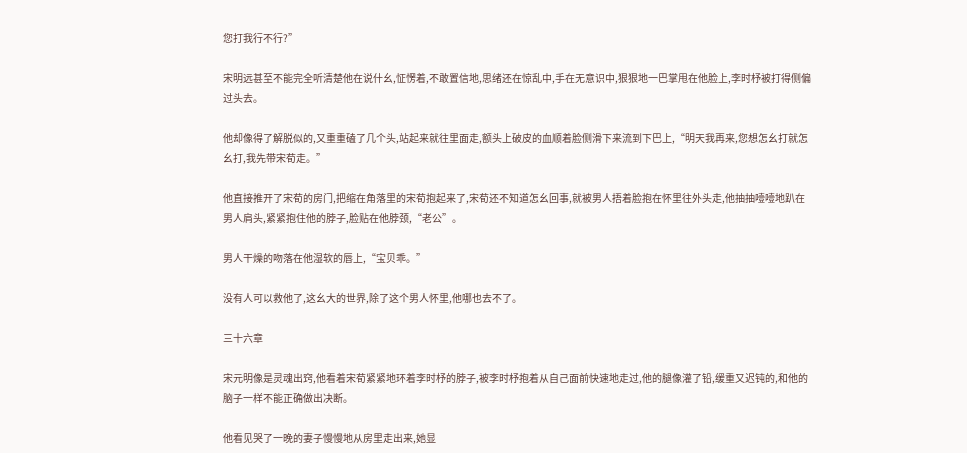您打我行不行?”

宋明远甚至不能完全听清楚他在说什幺,怔愣着,不敢置信地,思绪还在惊乱中,手在无意识中,狠狠地一巴掌甩在他脸上,李时杼被打得侧偏过头去。

他却像得了解脱似的,又重重磕了几个头,站起来就往里面走,额头上破皮的血顺着脸侧滑下来流到下巴上,“明天我再来,您想怎幺打就怎幺打,我先带宋荀走。”

他直接推开了宋荀的房门,把缩在角落里的宋荀抱起来了,宋荀还不知道怎幺回事,就被男人捂着脸抱在怀里往外头走,他抽抽噎噎地趴在男人肩头,紧紧抱住他的脖子,脸贴在他脖颈,“老公”。

男人干燥的吻落在他湿软的唇上,“宝贝乖。”

没有人可以救他了,这幺大的世界,除了这个男人怀里,他哪也去不了。

三十六章

宋元明像是灵魂出窍,他看着宋荀紧紧地环着李时杼的脖子,被李时杼抱着从自己面前快速地走过,他的腿像灌了铅,缓重又迟钝的,和他的脑子一样不能正确做出决断。

他看见哭了一晚的妻子慢慢地从房里走出来,她显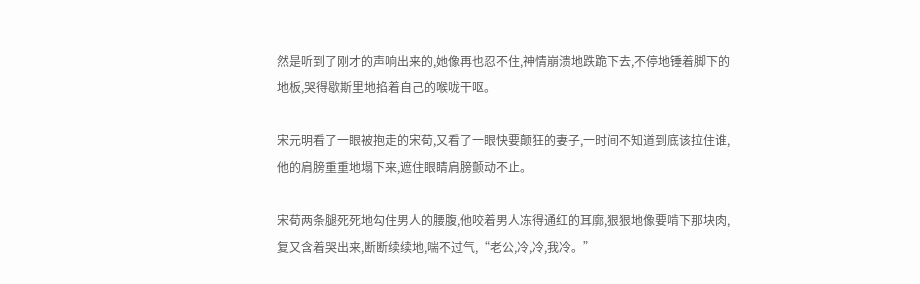然是听到了刚才的声响出来的,她像再也忍不住,神情崩溃地跌跪下去,不停地锤着脚下的地板,哭得歇斯里地掐着自己的喉咙干呕。

宋元明看了一眼被抱走的宋荀,又看了一眼快要颠狂的妻子,一时间不知道到底该拉住谁,他的肩膀重重地塌下来,遮住眼睛肩膀颤动不止。

宋荀两条腿死死地勾住男人的腰腹,他咬着男人冻得通红的耳廓,狠狠地像要啃下那块肉,复又含着哭出来,断断续续地,喘不过气,“老公,冷,冷,我冷。”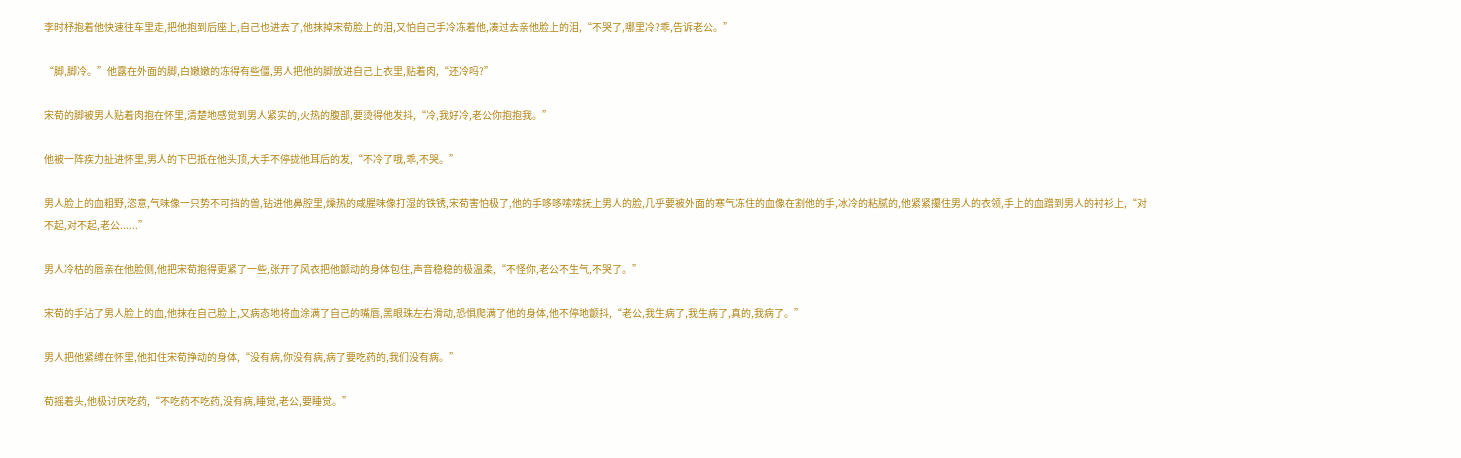李时杼抱着他快速往车里走,把他抱到后座上,自己也进去了,他抹掉宋荀脸上的泪,又怕自己手冷冻着他,凑过去亲他脸上的泪,“不哭了,哪里冷?乖,告诉老公。”

“脚,脚冷。”他露在外面的脚,白嫩嫩的冻得有些僵,男人把他的脚放进自己上衣里,贴着肉,“还冷吗?”

宋荀的脚被男人贴着肉抱在怀里,清楚地感觉到男人紧实的,火热的腹部,要烫得他发抖,“冷,我好冷,老公你抱抱我。”

他被一阵疾力扯进怀里,男人的下巴抵在他头顶,大手不停拢他耳后的发,“不冷了哦,乖,不哭。”

男人脸上的血粗野,恣意,气味像一只势不可挡的兽,钻进他鼻腔里,燥热的咸腥味像打湿的铁锈,宋荀害怕极了,他的手哆哆嗦嗦抚上男人的脸,几乎要被外面的寒气冻住的血像在割他的手,冰冷的粘腻的,他紧紧攥住男人的衣领,手上的血蹭到男人的衬衫上,“对不起,对不起,老公......”

男人冷枯的唇亲在他脸侧,他把宋荀抱得更紧了一些,张开了风衣把他颤动的身体包住,声音稳稳的极温柔,“不怪你,老公不生气,不哭了。”

宋荀的手沾了男人脸上的血,他抹在自己脸上,又病态地将血涂满了自己的嘴唇,黑眼珠左右滑动,恐惧爬满了他的身体,他不停地颤抖,“老公,我生病了,我生病了,真的,我病了。”

男人把他紧缚在怀里,他扣住宋荀挣动的身体,“没有病,你没有病,病了要吃药的,我们没有病。”

荀摇着头,他极讨厌吃药,“不吃药不吃药,没有病,睡觉,老公,要睡觉。”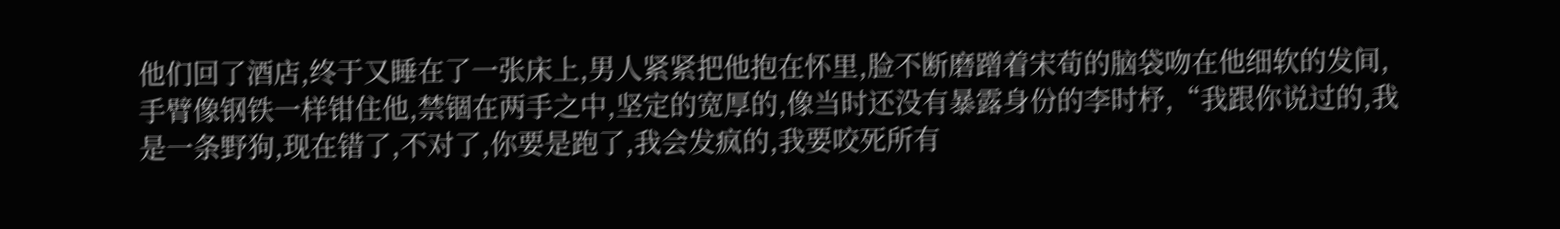他们回了酒店,终于又睡在了一张床上,男人紧紧把他抱在怀里,脸不断磨蹭着宋荀的脑袋吻在他细软的发间,手臂像钢铁一样钳住他,禁锢在两手之中,坚定的宽厚的,像当时还没有暴露身份的李时杼,“我跟你说过的,我是一条野狗,现在错了,不对了,你要是跑了,我会发疯的,我要咬死所有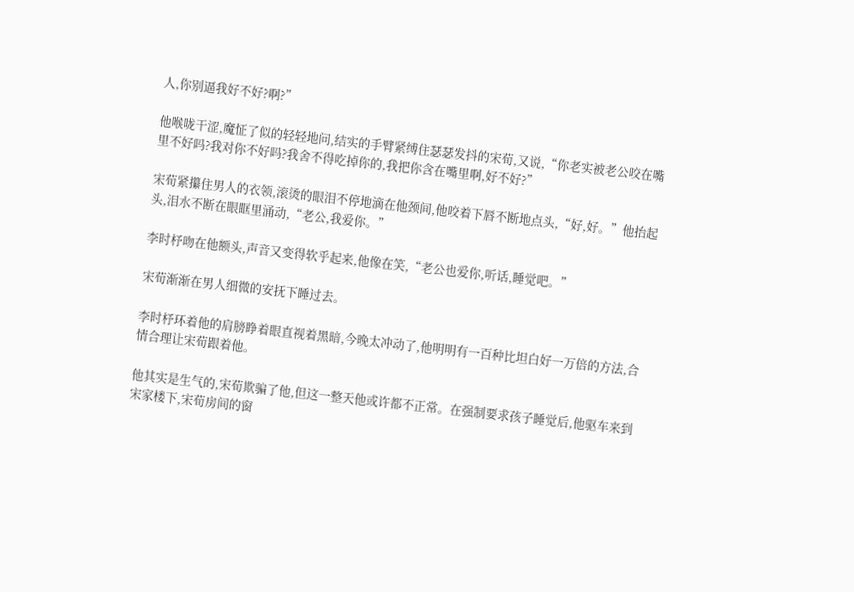人,你别逼我好不好?啊?”

他喉咙干涩,魔怔了似的轻轻地问,结实的手臂紧缚住瑟瑟发抖的宋荀,又说,“你老实被老公咬在嘴里不好吗?我对你不好吗?我舍不得吃掉你的,我把你含在嘴里啊,好不好?”

宋荀紧攥住男人的衣领,滚烫的眼泪不停地滴在他颈间,他咬着下唇不断地点头,“好,好。”他抬起头,泪水不断在眼眶里涌动,“老公,我爱你。”

李时杼吻在他额头,声音又变得软乎起来,他像在笑,“老公也爱你,听话,睡觉吧。”

宋荀渐渐在男人细微的安抚下睡过去。

李时杼环着他的肩膀睁着眼直视着黑暗,今晚太冲动了,他明明有一百种比坦白好一万倍的方法,合情合理让宋荀跟着他。

他其实是生气的,宋荀欺骗了他,但这一整天他或许都不正常。在强制要求孩子睡觉后,他驱车来到宋家楼下,宋荀房间的窗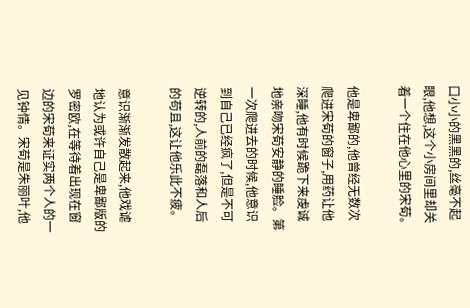口小小的黑黑的,丝毫不起眼,他想,这个小房间里却关着一个住在他心里的宋荀。

他是卑鄙的,他曾经无数次爬进宋荀的窗子,用药让他深睡,他有时候跪下来虔诚地亲吻宋荀安静的睡脸。第一次爬进去的时候,他意识到自己已经疯了,但是不可逆转的,人前的磊落和人后的苟且,这让他乐此不疲。

意识渐渐发散起来,他戏谑地认为或许自己是卑鄙版的罗密欧,在等待着出现在窗边的宋荀来证实两个人的一见钟情。宋荀是朱丽叶,他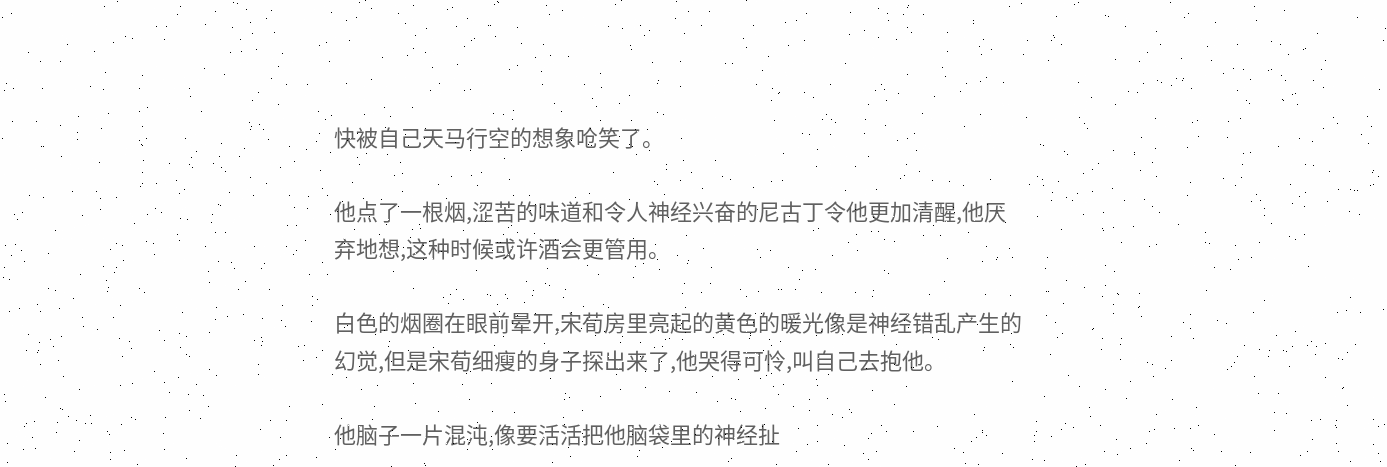快被自己天马行空的想象呛笑了。

他点了一根烟,涩苦的味道和令人神经兴奋的尼古丁令他更加清醒,他厌弃地想,这种时候或许酒会更管用。

白色的烟圈在眼前晕开,宋荀房里亮起的黄色的暖光像是神经错乱产生的幻觉,但是宋荀细瘦的身子探出来了,他哭得可怜,叫自己去抱他。

他脑子一片混沌,像要活活把他脑袋里的神经扯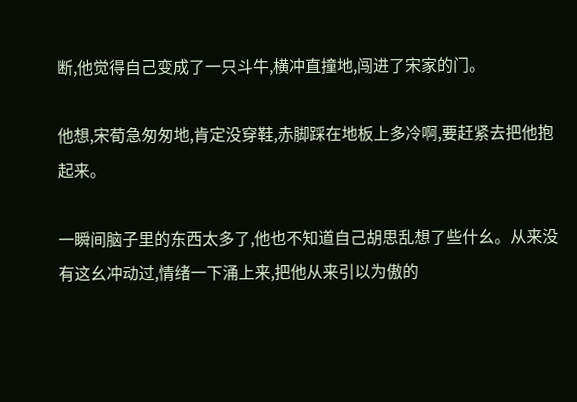断,他觉得自己变成了一只斗牛,横冲直撞地,闯进了宋家的门。

他想,宋荀急匆匆地,肯定没穿鞋,赤脚踩在地板上多冷啊,要赶紧去把他抱起来。

一瞬间脑子里的东西太多了,他也不知道自己胡思乱想了些什幺。从来没有这幺冲动过,情绪一下涌上来,把他从来引以为傲的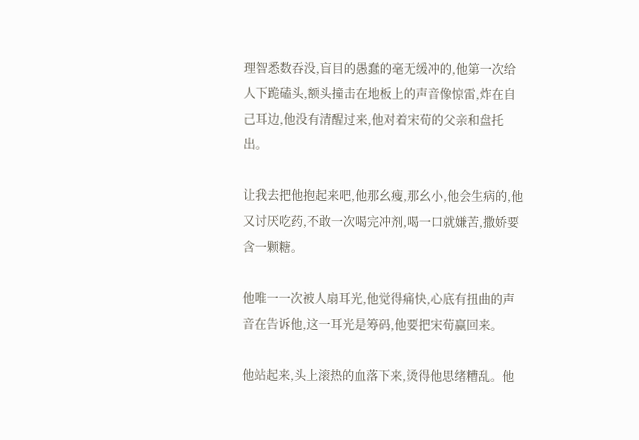理智悉数吞没,盲目的愚蠢的毫无缓冲的,他第一次给人下跪磕头,额头撞击在地板上的声音像惊雷,炸在自己耳边,他没有清醒过来,他对着宋荀的父亲和盘托出。

让我去把他抱起来吧,他那幺瘦,那幺小,他会生病的,他又讨厌吃药,不敢一次喝完冲剂,喝一口就嫌苦,撒娇要含一颗糖。

他唯一一次被人扇耳光,他觉得痛快,心底有扭曲的声音在告诉他,这一耳光是筹码,他要把宋荀赢回来。

他站起来,头上滚热的血落下来,烫得他思绪糟乱。他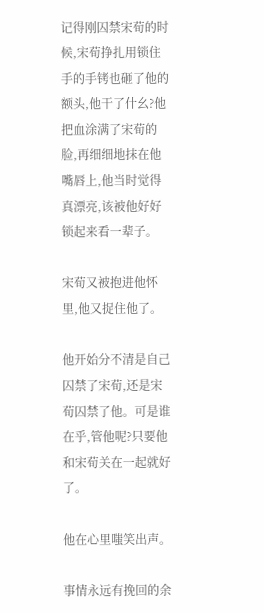记得刚囚禁宋荀的时候,宋荀挣扎用锁住手的手铐也砸了他的额头,他干了什幺?他把血涂满了宋荀的脸,再细细地抹在他嘴唇上,他当时觉得真漂亮,该被他好好锁起来看一辈子。

宋荀又被抱进他怀里,他又捉住他了。

他开始分不清是自己囚禁了宋荀,还是宋荀囚禁了他。可是谁在乎,管他呢?只要他和宋荀关在一起就好了。

他在心里嗤笑出声。

事情永远有挽回的余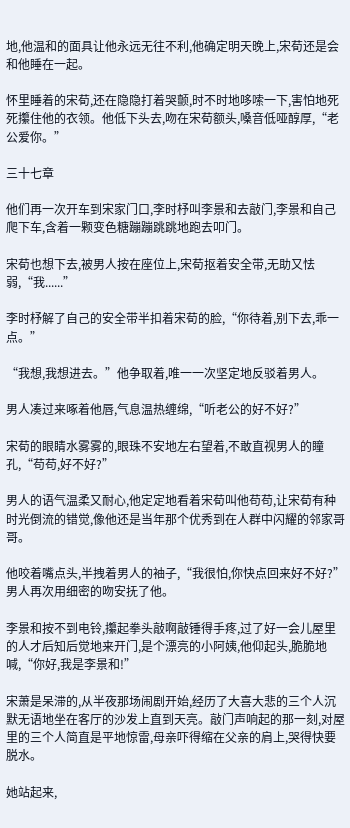地,他温和的面具让他永远无往不利,他确定明天晚上,宋荀还是会和他睡在一起。

怀里睡着的宋荀,还在隐隐打着哭颤,时不时地哆嗦一下,害怕地死死攥住他的衣领。他低下头去,吻在宋荀额头,嗓音低哑醇厚,“老公爱你。”

三十七章

他们再一次开车到宋家门口,李时杼叫李景和去敲门,李景和自己爬下车,含着一颗变色糖蹦蹦跳跳地跑去叩门。

宋荀也想下去,被男人按在座位上,宋荀抠着安全带,无助又怯弱,“我......”

李时杼解了自己的安全带半扣着宋荀的脸,“你待着,别下去,乖一点。”

“我想,我想进去。”他争取着,唯一一次坚定地反驳着男人。

男人凑过来啄着他唇,气息温热缠绵,“听老公的好不好?”

宋荀的眼睛水雾雾的,眼珠不安地左右望着,不敢直视男人的瞳孔,“苟苟,好不好?”

男人的语气温柔又耐心,他定定地看着宋荀叫他苟苟,让宋荀有种时光倒流的错觉,像他还是当年那个优秀到在人群中闪耀的邻家哥哥。

他咬着嘴点头,半拽着男人的袖子,“我很怕,你快点回来好不好?”男人再次用细密的吻安抚了他。

李景和按不到电铃,攥起拳头敲啊敲锤得手疼,过了好一会儿屋里的人才后知后觉地来开门,是个漂亮的小阿姨,他仰起头,脆脆地喊,“你好,我是李景和!”

宋萧是呆滞的,从半夜那场闹剧开始,经历了大喜大悲的三个人沉默无语地坐在客厅的沙发上直到天亮。敲门声响起的那一刻,对屋里的三个人简直是平地惊雷,母亲吓得缩在父亲的肩上,哭得快要脱水。

她站起来,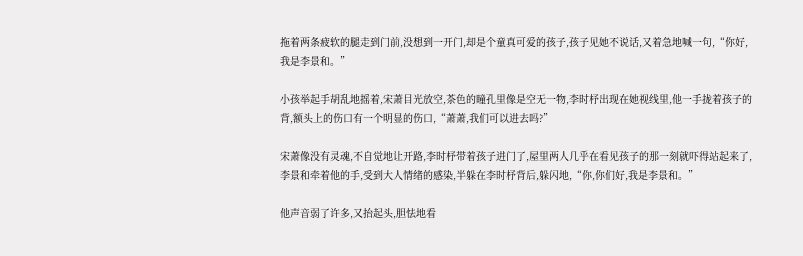拖着两条疲软的腿走到门前,没想到一开门,却是个童真可爱的孩子,孩子见她不说话,又着急地喊一句,“你好,我是李景和。”

小孩举起手胡乱地摇着,宋萧目光放空,茶色的瞳孔里像是空无一物,李时杼出现在她视线里,他一手拢着孩子的背,额头上的伤口有一个明显的伤口,“萧萧,我们可以进去吗?”

宋萧像没有灵魂,不自觉地让开路,李时杼带着孩子进门了,屋里两人几乎在看见孩子的那一刻就吓得站起来了,李景和牵着他的手,受到大人情绪的感染,半躲在李时杼背后,躲闪地,“你,你们好,我是李景和。”

他声音弱了许多,又抬起头,胆怯地看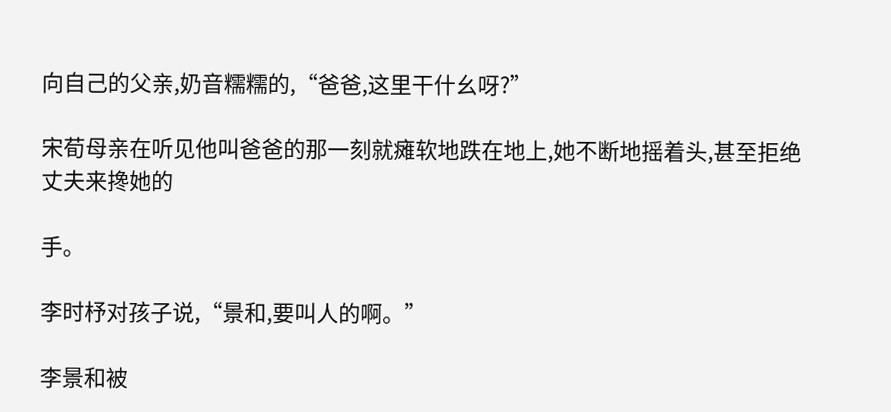向自己的父亲,奶音糯糯的,“爸爸,这里干什幺呀?”

宋荀母亲在听见他叫爸爸的那一刻就瘫软地跌在地上,她不断地摇着头,甚至拒绝丈夫来搀她的

手。

李时杼对孩子说,“景和,要叫人的啊。”

李景和被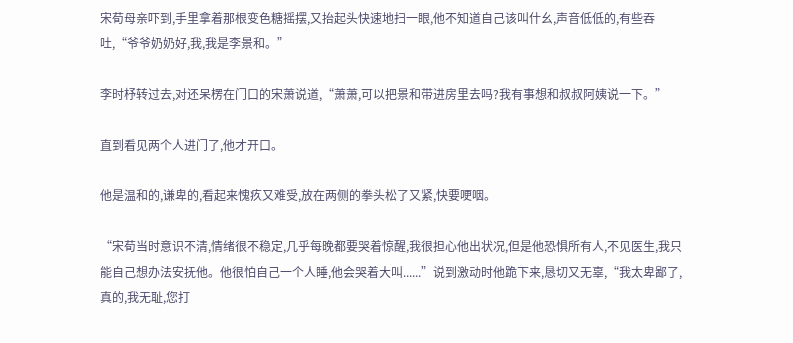宋荀母亲吓到,手里拿着那根变色糖摇摆,又抬起头快速地扫一眼,他不知道自己该叫什幺,声音低低的,有些吞吐,“爷爷奶奶好,我,我是李景和。”

李时杼转过去,对还呆楞在门口的宋萧说道,“萧萧,可以把景和带进房里去吗?我有事想和叔叔阿姨说一下。”

直到看见两个人进门了,他才开口。

他是温和的,谦卑的,看起来愧疚又难受,放在两侧的拳头松了又紧,快要哽咽。

“宋荀当时意识不清,情绪很不稳定,几乎每晚都要哭着惊醒,我很担心他出状况,但是他恐惧所有人,不见医生,我只能自己想办法安抚他。他很怕自己一个人睡,他会哭着大叫......”说到激动时他跪下来,恳切又无辜,“我太卑鄙了,真的,我无耻,您打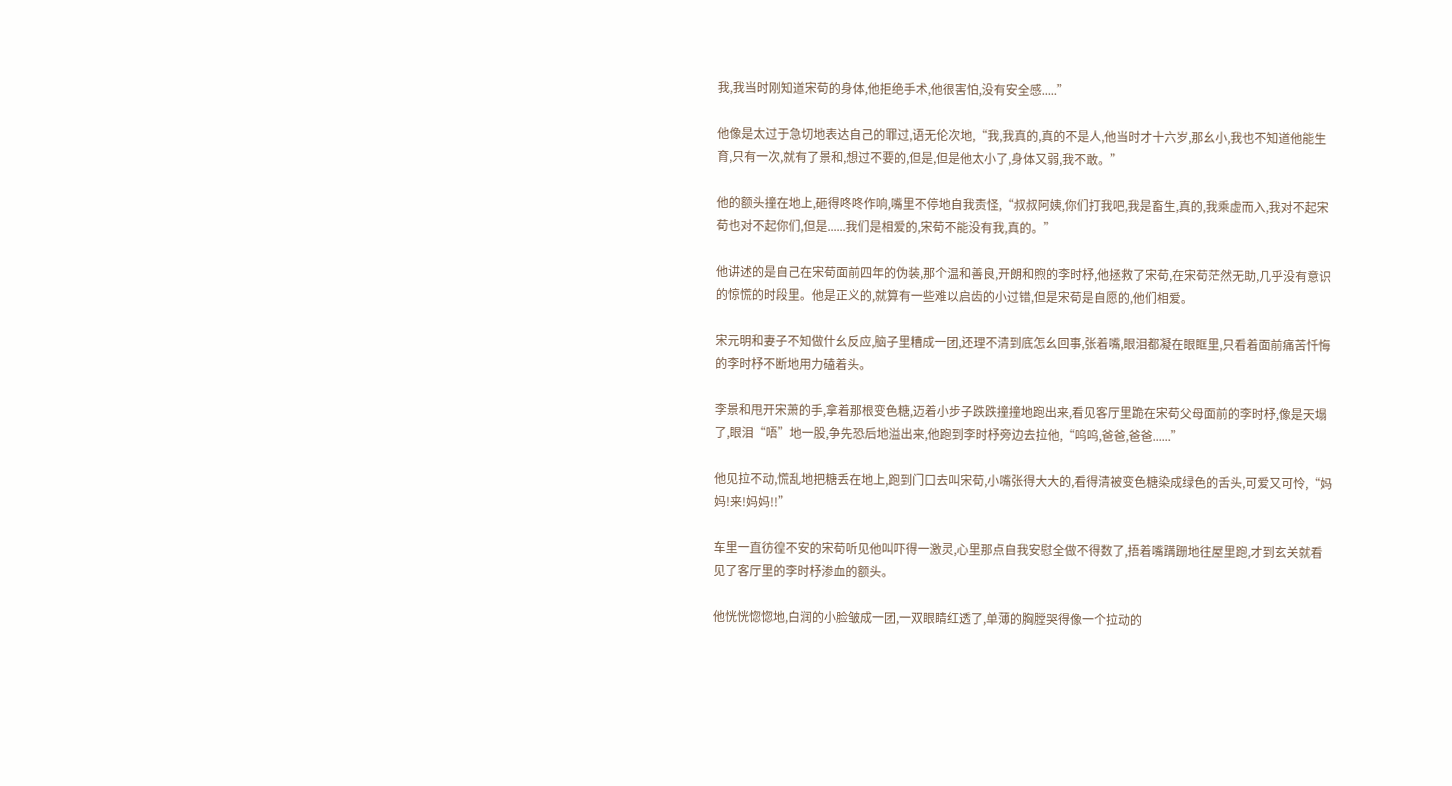我,我当时刚知道宋荀的身体,他拒绝手术,他很害怕,没有安全感.....”

他像是太过于急切地表达自己的罪过,语无伦次地,“我,我真的,真的不是人,他当时才十六岁,那幺小,我也不知道他能生育,只有一次,就有了景和,想过不要的,但是,但是他太小了,身体又弱,我不敢。”

他的额头撞在地上,砸得咚咚作响,嘴里不停地自我责怪,“叔叔阿姨,你们打我吧,我是畜生,真的,我乘虚而入,我对不起宋荀也对不起你们,但是......我们是相爱的,宋荀不能没有我,真的。”

他讲述的是自己在宋荀面前四年的伪装,那个温和善良,开朗和煦的李时杼,他拯救了宋荀,在宋荀茫然无助,几乎没有意识的惊慌的时段里。他是正义的,就算有一些难以启齿的小过错,但是宋荀是自愿的,他们相爱。

宋元明和妻子不知做什幺反应,脑子里糟成一团,还理不清到底怎幺回事,张着嘴,眼泪都凝在眼眶里,只看着面前痛苦忏悔的李时杼不断地用力磕着头。

李景和甩开宋萧的手,拿着那根变色糖,迈着小步子跌跌撞撞地跑出来,看见客厅里跪在宋荀父母面前的李时杼,像是天塌了,眼泪“唔”地一股,争先恐后地溢出来,他跑到李时杼旁边去拉他,“呜呜,爸爸,爸爸......”

他见拉不动,慌乱地把糖丢在地上,跑到门口去叫宋荀,小嘴张得大大的,看得清被变色糖染成绿色的舌头,可爱又可怜,“妈妈!来!妈妈!!”

车里一直彷徨不安的宋荀听见他叫吓得一激灵,心里那点自我安慰全做不得数了,捂着嘴蹒跚地往屋里跑,才到玄关就看见了客厅里的李时杼渗血的额头。

他恍恍惚惚地,白润的小脸皱成一团,一双眼睛红透了,单薄的胸膛哭得像一个拉动的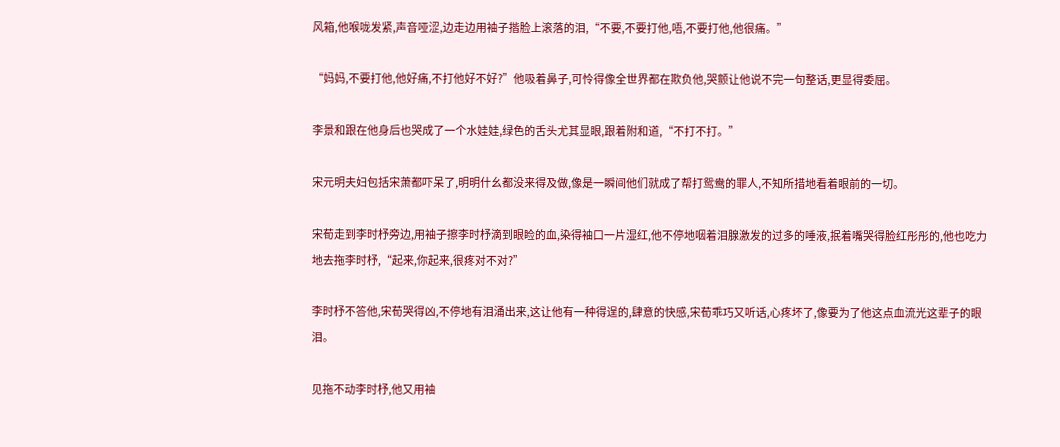风箱,他喉咙发紧,声音哑涩,边走边用袖子揩脸上滚落的泪,“不要,不要打他,唔,不要打他,他很痛。”

“妈妈,不要打他,他好痛,不打他好不好?”他吸着鼻子,可怜得像全世界都在欺负他,哭颤让他说不完一句整话,更显得委屈。

李景和跟在他身后也哭成了一个水娃娃,绿色的舌头尤其显眼,跟着附和道,“不打不打。”

宋元明夫妇包括宋萧都吓呆了,明明什幺都没来得及做,像是一瞬间他们就成了帮打鸳鸯的罪人,不知所措地看着眼前的一切。

宋荀走到李时杼旁边,用袖子擦李时杼滴到眼睑的血,染得袖口一片湿红,他不停地咽着泪腺激发的过多的唾液,抿着嘴哭得脸红彤彤的,他也吃力地去拖李时杼,“起来,你起来,很疼对不对?”

李时杼不答他,宋荀哭得凶,不停地有泪涌出来,这让他有一种得逞的,肆意的快感,宋荀乖巧又听话,心疼坏了,像要为了他这点血流光这辈子的眼泪。

见拖不动李时杼,他又用袖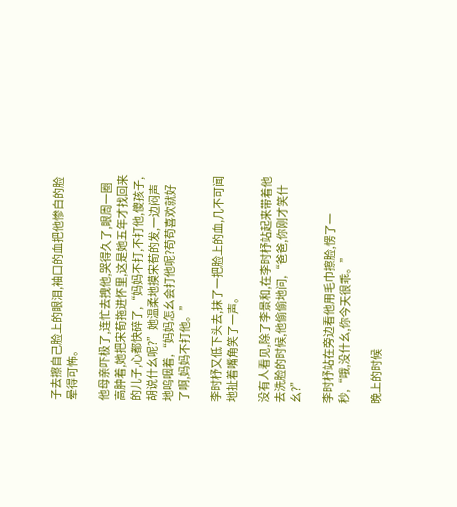子去擦自己脸上的眼泪,袖口的血把他惨白的脸晕得可怖。

他母亲吓极了,连忙去拽他,哭得久了,眼周一圈高肿着,她把宋荀拖进怀里,这是她五年才找回来的儿子,心都快碎了,“妈妈不打,不打他,傻孩子,胡说什幺呢?”她温柔地摸宋荀的发,一边闷声地呜咽着,“妈妈怎幺会打他呢?苟苟喜欢就好了啊,妈妈不打他。”

李时杼又低下头去,抹了一把脸上的血,几不可闻地扯着嘴角笑了一声。

没有人看见,除了李景和,在李时杼站起来带着他去洗脸的时候,他偷偷地问,“爸爸,你刚才笑什幺?”

李时杼站在旁边看他用毛巾擦脸,愣了一秒,“哦,没什幺,你今天很乖。”

晚上的时候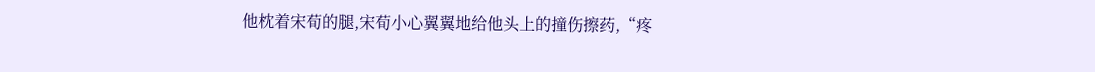他枕着宋荀的腿,宋荀小心翼翼地给他头上的撞伤擦药,“疼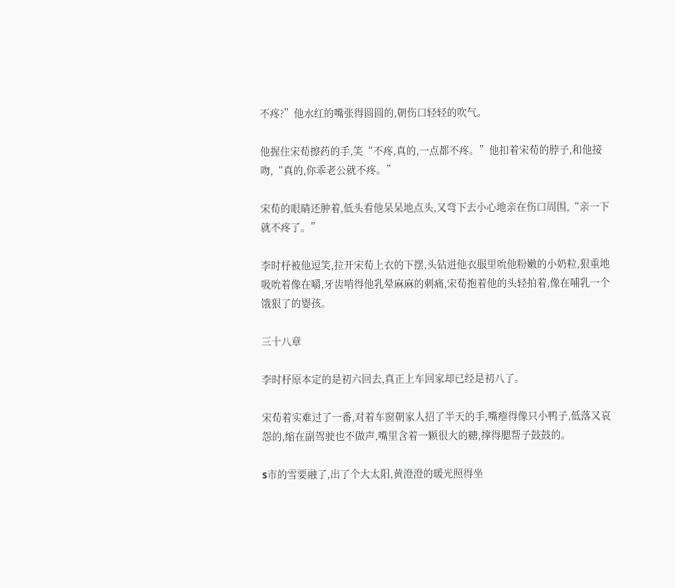不疼?”他水红的嘴张得圆圆的,朝伤口轻轻的吹气。

他握住宋荀擦药的手,笑“不疼,真的,一点都不疼。”他扣着宋荀的脖子,和他接吻,“真的,你乖老公就不疼。”

宋荀的眼睛还肿着,低头看他呆呆地点头,又弯下去小心地亲在伤口周围,“亲一下就不疼了。”

李时杼被他逗笑,拉开宋荀上衣的下摆,头钻进他衣服里吮他粉嫩的小奶粒,狠重地吸吮着像在嚼,牙齿啃得他乳晕麻麻的刺痛,宋荀抱着他的头轻拍着,像在哺乳一个饿狠了的婴孩。

三十八章

李时杼原本定的是初六回去,真正上车回家却已经是初八了。

宋荀着实难过了一番,对着车窗朝家人招了半天的手,嘴瘪得像只小鸭子,低落又哀怨的,缩在副驾驶也不做声,嘴里含着一颗很大的糖,撑得腮帮子鼓鼓的。

s市的雪要融了,出了个大太阳,黄澄澄的暖光照得坐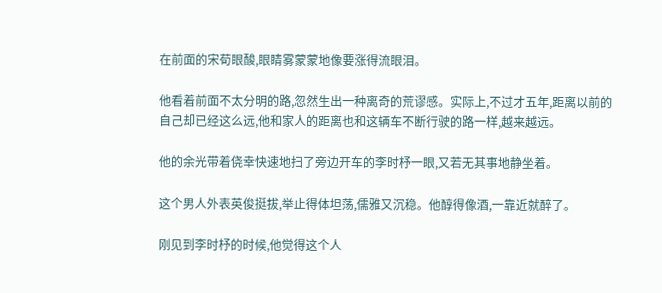在前面的宋荀眼酸,眼睛雾蒙蒙地像要涨得流眼泪。

他看着前面不太分明的路,忽然生出一种离奇的荒谬感。实际上,不过才五年,距离以前的自己却已经这么远,他和家人的距离也和这辆车不断行驶的路一样,越来越远。

他的余光带着侥幸快速地扫了旁边开车的李时杼一眼,又若无其事地静坐着。

这个男人外表英俊挺拔,举止得体坦荡,儒雅又沉稳。他醇得像酒,一靠近就醉了。

刚见到李时杼的时候,他觉得这个人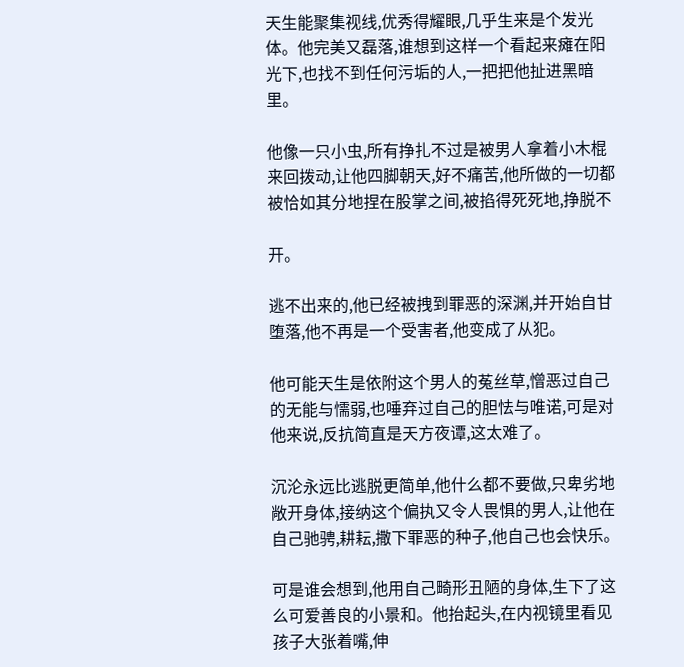天生能聚集视线,优秀得耀眼,几乎生来是个发光体。他完美又磊落,谁想到这样一个看起来瘫在阳光下,也找不到任何污垢的人,一把把他扯进黑暗里。

他像一只小虫,所有挣扎不过是被男人拿着小木棍来回拨动,让他四脚朝天,好不痛苦,他所做的一切都被恰如其分地捏在股掌之间,被掐得死死地,挣脱不

开。

逃不出来的,他已经被拽到罪恶的深渊,并开始自甘堕落,他不再是一个受害者,他变成了从犯。

他可能天生是依附这个男人的菟丝草,憎恶过自己的无能与懦弱,也唾弃过自己的胆怯与唯诺,可是对他来说,反抗简直是天方夜谭,这太难了。

沉沦永远比逃脱更简单,他什么都不要做,只卑劣地敞开身体,接纳这个偏执又令人畏惧的男人,让他在自己驰骋,耕耘,撒下罪恶的种子,他自己也会快乐。

可是谁会想到,他用自己畸形丑陋的身体,生下了这么可爱善良的小景和。他抬起头,在内视镜里看见孩子大张着嘴,伸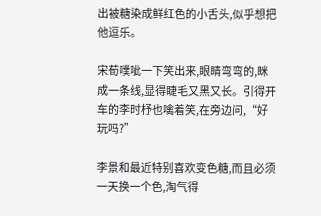出被糖染成鲜红色的小舌头,似乎想把他逗乐。

宋荀噗呲一下笑出来,眼睛弯弯的,眯成一条线,显得睫毛又黑又长。引得开车的李时杼也噙着笑,在旁边问,“好玩吗?”

李景和最近特别喜欢变色糖,而且必须一天换一个色,淘气得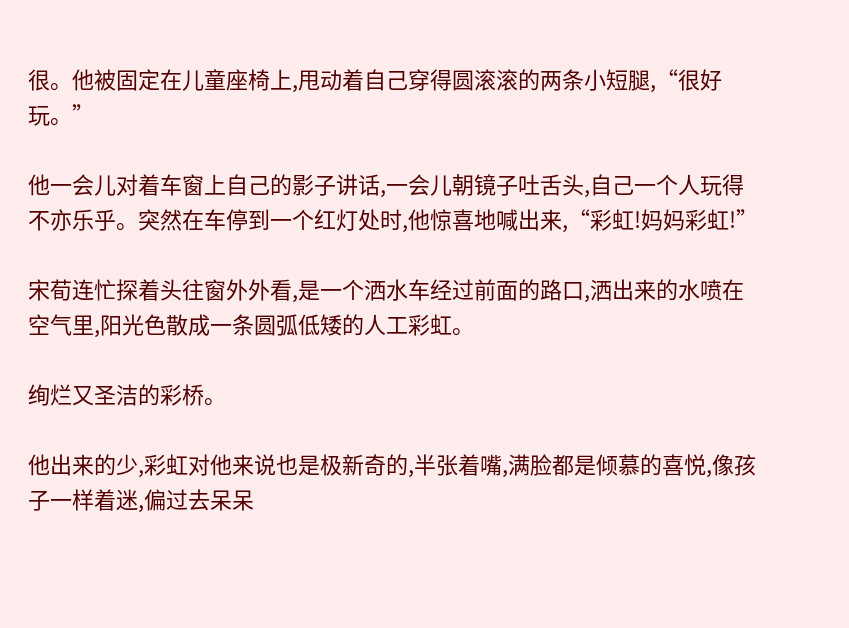很。他被固定在儿童座椅上,甩动着自己穿得圆滚滚的两条小短腿,“很好玩。”

他一会儿对着车窗上自己的影子讲话,一会儿朝镜子吐舌头,自己一个人玩得不亦乐乎。突然在车停到一个红灯处时,他惊喜地喊出来,“彩虹!妈妈彩虹!”

宋荀连忙探着头往窗外外看,是一个洒水车经过前面的路口,洒出来的水喷在空气里,阳光色散成一条圆弧低矮的人工彩虹。

绚烂又圣洁的彩桥。

他出来的少,彩虹对他来说也是极新奇的,半张着嘴,满脸都是倾慕的喜悦,像孩子一样着迷,偏过去呆呆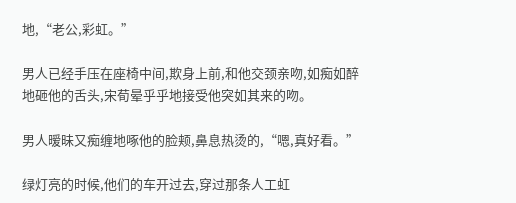地,“老公,彩虹。”

男人已经手压在座椅中间,欺身上前,和他交颈亲吻,如痴如醉地砸他的舌头,宋荀晕乎乎地接受他突如其来的吻。

男人暧昧又痴缠地啄他的脸颊,鼻息热烫的,“嗯,真好看。”

绿灯亮的时候,他们的车开过去,穿过那条人工虹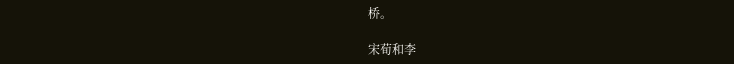桥。

宋荀和李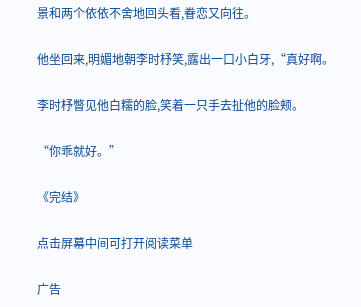景和两个依依不舍地回头看,眷恋又向往。

他坐回来,明媚地朝李时杼笑,露出一口小白牙,“真好啊。

李时杼瞥见他白糯的脸,笑着一只手去扯他的脸颊。

“你乖就好。”

《完结》

点击屏幕中间可打开阅读菜单

广告